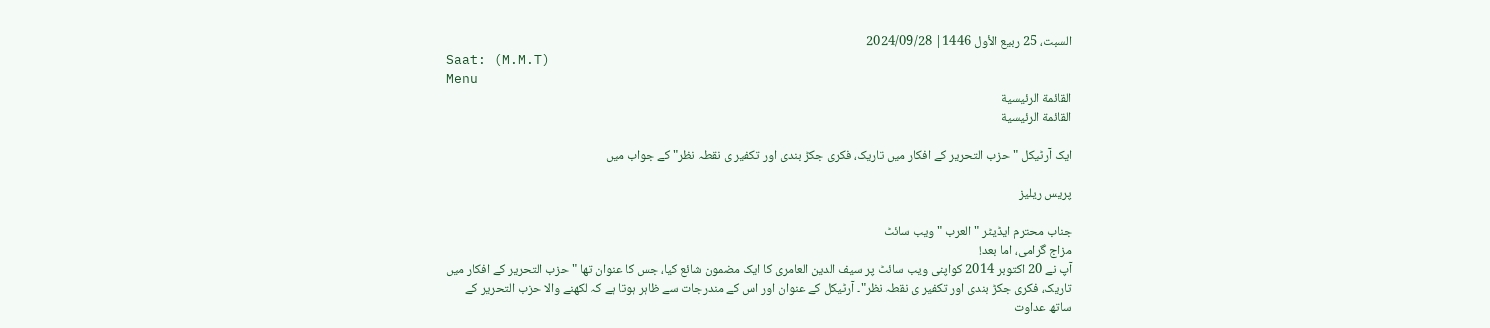السبت، 25 ربيع الأول 1446| 2024/09/28
Saat: (M.M.T)
Menu
القائمة الرئيسية
القائمة الرئيسية

ایک آرٹیکل "حزب التحریر کے افکار میں تاریک، فکری جکڑ بندی اور تکفیر ی نقطہ نظر" کے جواب میں

پریس ریلیز

جناب محترم ایڈیٹر "العرب " ویب سائٹ
مزاج گرامی، اما بعد!
آپ نے 20 اکتوبر 2014 کواپنی ویب سائٹ پر سیف الدین العامری کا ایک مضمون شائع کیا، جس کا عنوان تھا "حزب التحریر کے افکار میں تاریک، فکری جکڑ بندی اور تکفیر ی نقطہ نظر"۔ آرٹیکل کے عنوان اور اس کے مندرجات سے ظاہر ہوتا ہے کہ لکھنے والا حزب التحریر کے ساتھ عداوت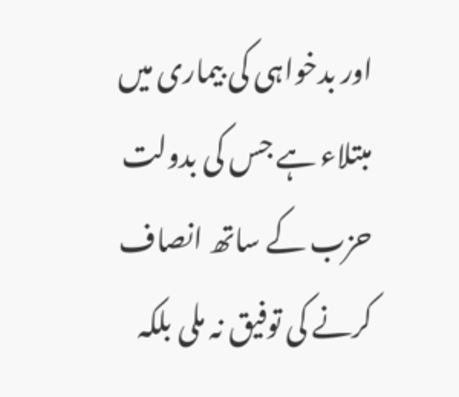اور بدخواہی کی بیماری میں مبتلاء ہے جس کی بدولت حزب کے ساتھ انصاف کرنے کی توفیق نہ ملی بلکہ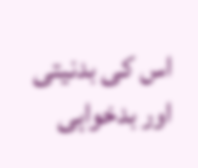اس کی بدنیتی اور بدخواہی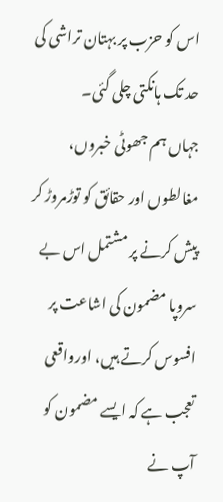اس کو حزب پر بہتان تراشی کی حد تک ہانکتی چلی گئی۔
جہاں ہم جھوٹی خبروں، مغالطوں اور حقائق کو توڑمروڑ کر پیش کرنے پر مشتمل اس بے سروپا مضمون کی اشاعت پر افسوس کرتے ہیں، اورواقعی تعجب ہے کہ ایسے مضمون کو آپ نے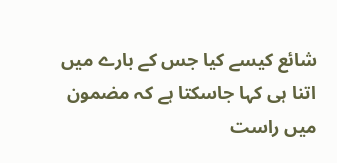شائع کیسے کیا جس کے بارے میں اتنا ہی کہا جاسکتا ہے کہ مضمون میں راست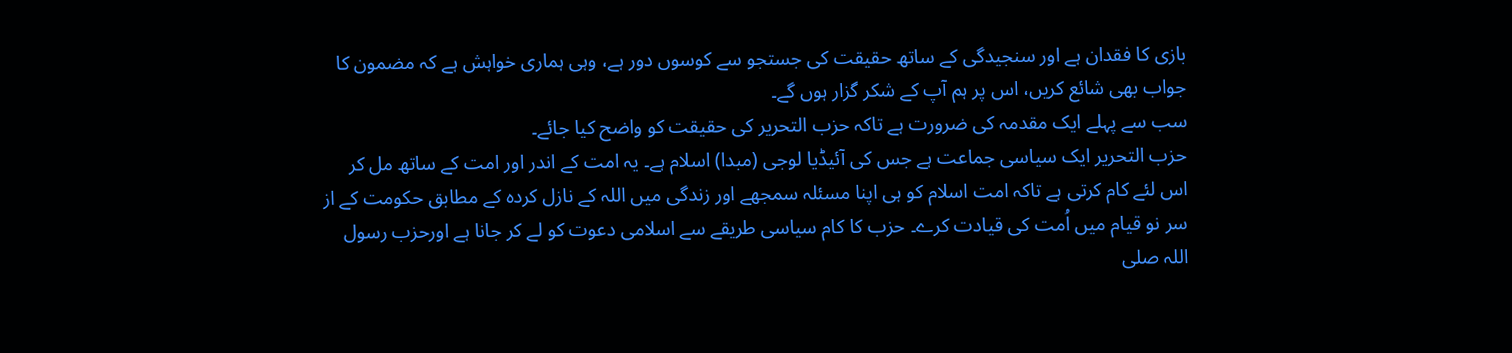بازی کا فقدان ہے اور سنجیدگی کے ساتھ حقیقت کی جستجو سے کوسوں دور ہے، وہی ہماری خواہش ہے کہ مضمون کا جواب بھی شائع کریں، اس پر ہم آپ کے شکر گزار ہوں گے۔
سب سے پہلے ایک مقدمہ کی ضرورت ہے تاکہ حزب التحریر کی حقیقت کو واضح کیا جائے۔
حزب التحریر ایک سیاسی جماعت ہے جس کی آئیڈیا لوجی (مبدا) اسلام ہے۔ یہ امت کے اندر اور امت کے ساتھ مل کر اس لئے کام کرتی ہے تاکہ امت اسلام کو ہی اپنا مسئلہ سمجھے اور زندگی میں اللہ کے نازل کردہ کے مطابق حکومت کے از سر نو قیام میں اُمت کی قیادت کرے۔ حزب کا کام سیاسی طریقے سے اسلامی دعوت کو لے کر جانا ہے اورحزب رسول اللہ صلى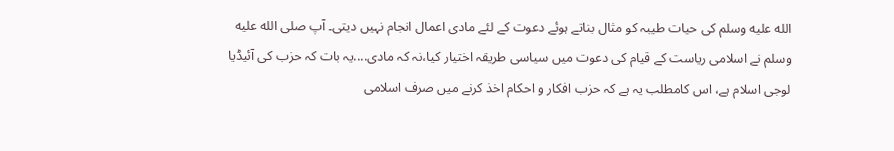الله عليه وسلم کی حیات طیبہ کو مثال بناتے ہوئے دعوت کے لئے مادی اعمال انجام نہیں دیتی۔ آپ صلى الله عليه وسلم نے اسلامی ریاست کے قیام کی دعوت میں سیاسی طریقہ اختیار کیا،نہ کہ مادی....یہ بات کہ حزب کی آئیڈیا لوجی اسلام ہے، اس کامطلب یہ ہے کہ حزب افکار و احکام اخذ کرنے میں صرف اسلامی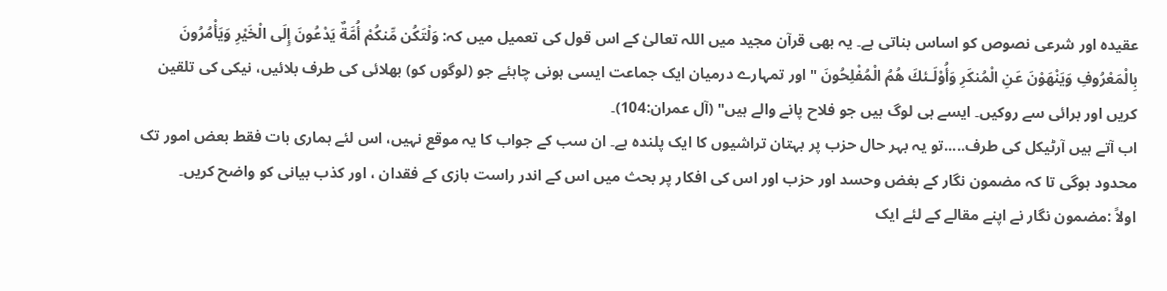عقیدہ اور شرعی نصوص کو اساس بناتی ہے۔ یہ بھی قرآن مجید میں اللہ تعالیٰ کے اس قول کی تعمیل میں کہ: وَلْتَكُن مِّنكُمْ أُمَّةٌ يَدْعُونَ إِلَى الْخَيْرِ وَيَأْمُرُونَ بِالْمَعْرُوفِ وَيَنْهَوْنَ عَنِ الْمُنكَرِ وَأُوْلَـئكَ هُمُ الْمُفْلِحُونَ "اور تمہارے درمیان ایک جماعت ایسی ہونی چاہئے جو (لوگوں کو) بھلائی کی طرف بلائیں، نیکی کی تلقین کریں اور برائی سے روکیں۔ ایسے ہی لوگ ہیں جو فلاح پانے والے ہیں" (آل عمران:104)۔
اب آتے ہیں آرٹیکل کی طرف.....تو یہ بہر حال حزب پر بہتان تراشیوں کا ایک پلندہ ہے۔ ان سب کے جواب کا یہ موقع نہیں، اس لئے ہماری بات فقط بعض امور تک محدود ہوگی تا کہ مضمون نگار کے بغض وحسد اور حزب اور اس کی افکار پر بحث میں اس کے اندر راست بازی کے فقدان ، اور کذب بیانی کو واضح کریں۔
اولاً :مضمون نگار نے اپنے مقالے کے لئے ایک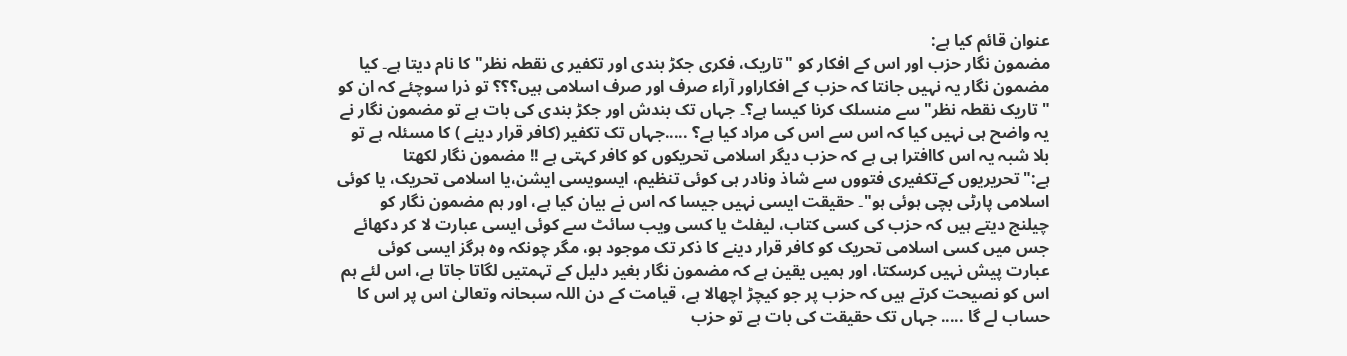عنوان قائم کیا ہے:
مضمون نگار حزب اور اس کے افکار کو "تاریک، فکری جکڑ بندی اور تکفیر ی نقطہ نظر" کا نام دیتا ہے۔ کیا مضمون نگار یہ نہیں جانتا کہ حزب کے افکاراور آراء صرف اور صرف اسلامی ہیں؟؟؟ تو ذرا سوچئے کہ ان کو "تاریک نقطہ نظر" سے منسلک کرنا کیسا ہے؟۔ جہاں تک بندش اور جکڑ بندی کی بات ہے تو مضمون نگار نے یہ واضح ہی نہیں کیا کہ اس سے اس کی مراد کیا ہے؟ .....جہاں تک تکفیر (کافر قرار دینے ) کا مسئلہ ہے تو بلا شبہ یہ اس کاافترا ہی ہے کہ حزب دیگر اسلامی تحریکوں کو کافر کہتی ہے !! مضمون نگار لکھتا ہے:"تحریریوں کےتکفیری فتووں سے شاذ ونادر ہی کوئی تنظیم، ایسویسی ایشن،یا اسلامی تحریک، یا کوئی اسلامی پارٹی بچی ہوئی ہو"۔ حقیقت ایسی نہیں جیسا کہ اس نے بیان کیا ہے، اور ہم مضمون نگار کو چیلنج دیتے ہیں کہ حزب کی کسی کتاب، لیفلٹ یا کسی ویب سائٹ سے کوئی ایسی عبارت لا کر دکھائے جس میں کسی اسلامی تحریک کو کافر قرار دینے کا ذکر تک موجود ہو، مگر چونکہ وہ ہرگز ایسی کوئی عبارت پیش نہیں کرسکتا، اور ہمیں یقین ہے کہ مضمون نگار بغیر دلیل کے تہمتیں لگاتا جاتا ہے، اس لئے ہم اس کو نصیحت کرتے ہیں کہ حزب پر جو کیچڑ اچھالا ہے، قیامت کے دن اللہ سبحانہ وتعالیٰ اس پر اس کا حساب لے گا ..... جہاں تک حقیقت کی بات ہے تو حزب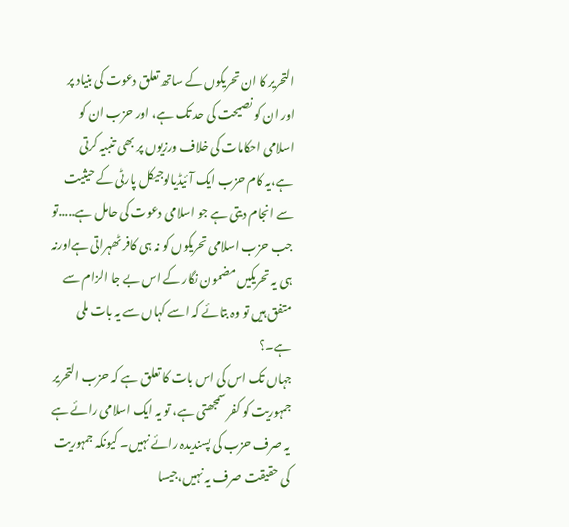التحریر کا ان تحریکوں کے ساتھ تعلق دعوت کی بنیاد پر اور ان کو نصیحت کی حد تک ہے، اور حزب ان کو اسلامی احکامات کی خلاف ورزیوں پر بھی تنبیہ کرتی ہے،یہ کام حزب ایک آئیڈیالوجیکل پارٹی کے حیثیت سے انجام دیتی ہے جو اسلامی دعوت کی حامل ہے.....تو جب حزب اسلامی تحریکوں کو نہ ہی کافر ٹھہراتی ہےاورنہ ہی یہ تحریکیں مضمون نگار کے اس بے جا الزام سے متفق ہیں تو وہ بتائے کہ اسے کہاں سے یہ بات ملی ہے۔؟
جہاں تک اس کی اس بات کا تعلق ہے کہ حزب التحریر جمہوریت کو کفر سمجھتی ہے، تو یہ ایک اسلامی رائے ہے یہ صرف حزب کی پسندیدہ رائے نہیں۔ کیونکہ جمہوریت کی حقیقت صرف یہ نہیں،جیسا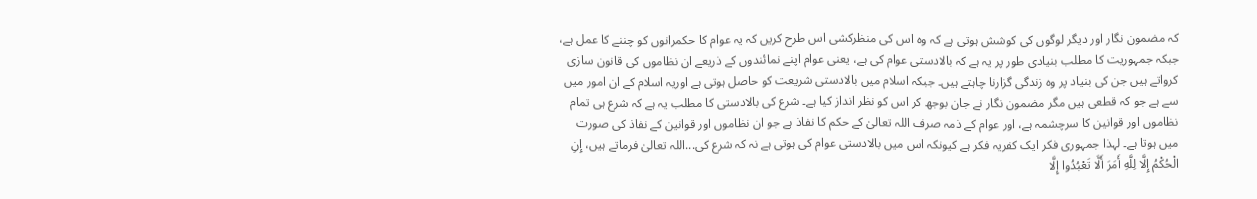کہ مضمون نگار اور دیگر لوگوں کی کوشش ہوتی ہے کہ وہ اس کی منظرکشی اس طرح کریں کہ یہ عوام کا حکمرانوں کو چننے کا عمل ہے، جبکہ جمہوریت کا مطلب بنیادی طور پر یہ ہے کہ بالادستی عوام کی ہے، یعنی عوام اپنے نمائندوں کے ذریعے ان نظاموں کی قانون سازی کرواتے ہیں جن کی بنیاد پر وہ زندگی گزارنا چاہتے ہیں۔ جبکہ اسلام میں بالادستی شریعت کو حاصل ہوتی ہے اوریہ اسلام کے ان امور میں سے ہے جو کہ قطعی ہیں مگر مضمون نگار نے جان بوجھ کر اس کو نظر انداز کیا ہے۔ شرع کی بالادستی کا مطلب یہ ہے کہ شرع ہی تمام نظاموں اور قوانین کا سرچشمہ ہے، اور عوام کے ذمہ صرف اللہ تعالیٰ کے حکم کا نفاذ ہے جو ان نظاموں اور قوانین کے نفاذ کی صورت میں ہوتا ہے۔ لہذا جمہوری فکر ایک کفریہ فکر ہے کیونکہ اس میں بالادستی عوام کی ہوتی ہے نہ کہ شرع کی...اللہ تعالیٰ فرماتے ہیں، إِنِ الْحُكْمُ إِلَّا لِلَّهِ أَمَرَ أَلَّا تَعْبُدُوا إِلَّا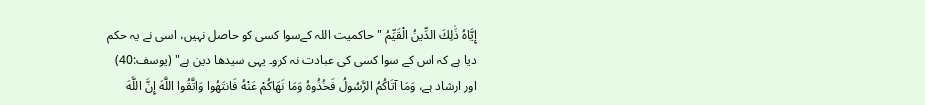إِيَّاهُ ذَٰلِكَ الدِّينُ الْقَيِّمُ "حاکمیت اللہ کےسوا کسی کو حاصل نہیں، اسی نے یہ حکم دیا ہے کہ اس کے سوا کسی کی عبادت نہ کرو۔ یہی سیدھا دین ہے" (يوسف:40) اور ارشاد ہے، وَمَا آتَاكُمُ الرَّسُولُ فَخُذُوهُ وَمَا نَهَاكُمْ عَنْهُ فَانتَهُوا وَاتَّقُوا اللَّهَ إِنَّ اللَّهَ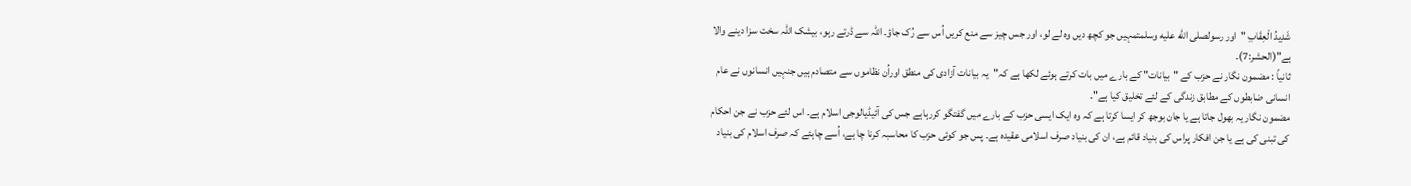شَدِيدُ الْعِقَابِ "اور رسولصلى الله عليه وسلمتمہیں جو کچھ دیں وہ لے لو، اور جس چیز سے منع کریں اُس سے رُک جاؤ۔ اللہ سے ڈرتے رہو، بیشک اللہ سخت سزا دینے والا ہے"(الحشر:7)۔
ثانیاً : مضمون نگار نے حزب کے "بیانات" کے بارے میں بات کرتے ہوئے لکھا ہے کہ"یہ بیانات آزادی کی منطق اوراُن نظاموں سے متصادم ہیں جنہیں انسانوں نے عام انسانی ضابطوں کے مطابق زندگی کے لئے تخلیق کیا ہے"۔
مضمون نگار یہ بھول جاتا ہے یا جان بوجھ کر ایسا کرتا ہے کہ وہ ایک ایسی حزب کے بارے میں گفتگو کررہاہے جس کی آئیڈیالوجی اسلام ہے۔ اس لئے حزب نے جن احکام کی تبنی کی ہے یا جن افکار پراس کی بنیاد قائم ہے، ان کی بنیاد صرف اسلامی عقیدہ ہے۔ پس جو کوئی حزب کا محاسبہ کرنا چا ہے، اُسے چاہئے کہ صرف اسلام کی بنیاد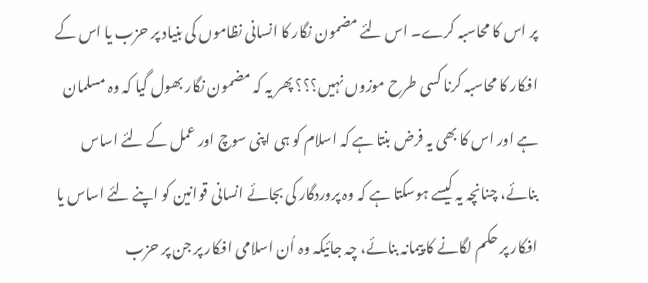پر اس کا محاسبہ کرے۔ اس لئے مضمون نگار کا انسانی نظاموں کی بنیاد پر حزب یا اس کے افکار کا محاسبہ کرنا کسی طرح موزوں نہیں؟؟؟ پھر یہ کہ مضمون نگار بھول گیا کہ وہ مسلمان ہے اور اس کا بھی یہ فرض بنتا ہے کہ اسلام کو ہی اپنی سوچ اور عمل کے لئے اساس بنائے، چنانچہ یہ کیسے ہوسکتا ہے کہ وہ پروردگار کی بجائے انسانی قوانین کو اپنے لئے اساس یا افکار پر حکم لگانے کا پیمانہ بنائے، چہ جائیکہ وہ اُن اسلامی افکار پر جن پر حزب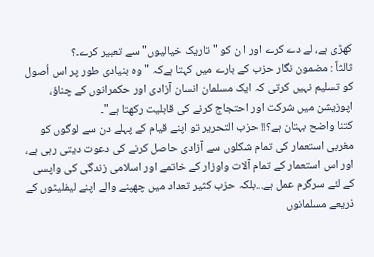کھڑی ہے، لے دے کرے اور ا ن کو "تاریک خیالیوں" سے تعبیر کرے۔؟
ثالثاً : مضمون نگار حزب کے بارے میں کہتا ہےکہ "وہ بنیادی طور پر اس اُصول کو تسلیم نہیں کرتی کہ ایک مسلمان انسان آزادی اور حکمرانوں کے چناؤ، اپوزیشن میں شرکت اور احتجاج کرنے کی قابلیت رکھتا ہے"۔
کتنا واضح بہتان ہے؟!! حزب التحریر تو اپنے قیام کے پہلے دن سے لوگوں کو مغربی استعمار کی تمام شکلوں سے آزادی حاصل کرنے کی دعوت دیتی رہی ہے، اور اس استعمار کے تمام آلات واوزار کے خاتمے اور اسلامی زندگی کی واپسی کے لئے سرگرم عمل ہے...بلکہ حزب کثیر تعداد میں چھپنے والے اپنے لیفلیٹوں کے ذریعے مسلمانوں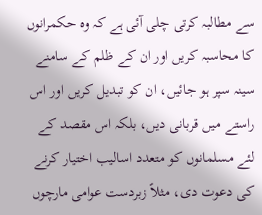سے مطالبہ کرتی چلی آئی ہے کہ وہ حکمرانوں کا محاسبہ کریں اور ان کے ظلم کے سامنے سینہ سپر ہو جائیں، ان کو تبدیل کریں اور اس راستے میں قربانی دیں، بلکہ اس مقصد کے لئے مسلمانوں کو متعدد اسالیب اختیار کرنے کی دعوت دی، مثلاً زبردست عوامی مارچوں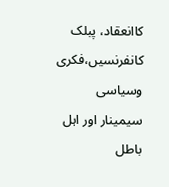کاانعقاد، پبلک کانفرنسیں،فکری وسیاسی سیمینار اور اہل باطل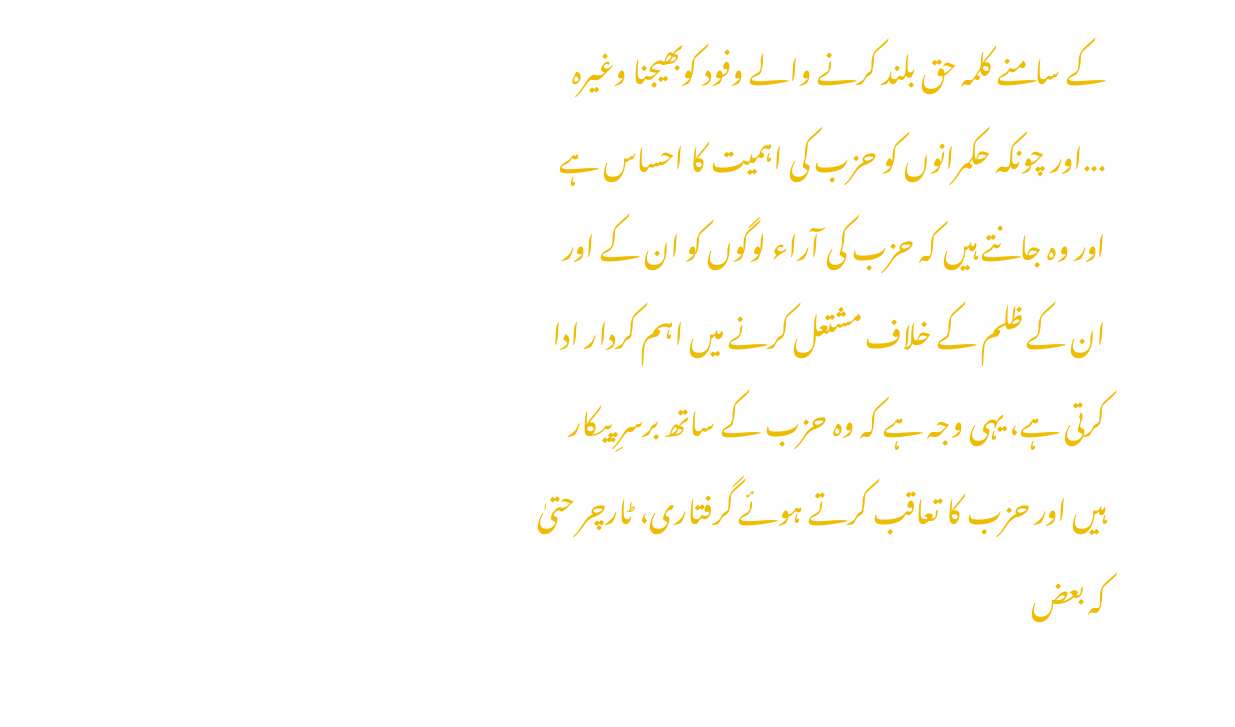کے سامنے کلمہ حق بلند کرنے والے وفود کوبھیجنا وغیرہ ...اور چونکہ حکمرانوں کو حزب کی اہمیت کا احساس ہے اور وہ جانتے ہیں کہ حزب کی آراء لوگوں کو ان کے اور ان کے ظلم کے خلاف مشتعل کرنے میں اہم کردار ادا کرتی ہے، یہی وجہ ہے کہ وہ حزب کے ساتھ برسرِ پیکار ہیں اور حزب کا تعاقب کرتے ہوئے گرفتاری، ٹارچر حتیٰ کہ بعض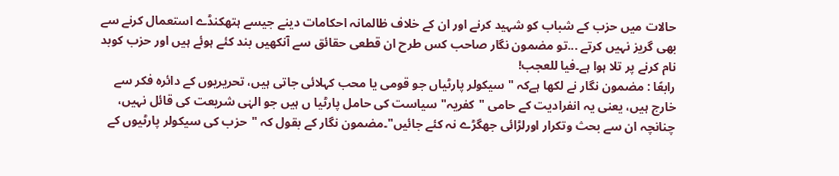حالات میں حزب کے شباب کو شہید کرنے اور ان کے خلاف ظالمانہ احکامات دینے جیسے ہتھکنڈے استعمال کرنے سے بھی گریز نہیں کرتے ...تو مضمون نگار صاحب کس طرح ان قطعی حقائق سے آنکھیں بند کئے ہوئے ہیں اور حزب کوبد نام کرنے پر تلا ہوا ہے۔فیا للعجب!
رابعًا : مضمون نگار نے لکھا ہےکہ "سیکولر پارٹیاں جو قومی یا محب کہلائی جاتی ہیں، تحریریوں کے دائرہ فکر سے خارج ہیں، یعنی یہ انفرادیت کے حامی "کفریہ" سیاست کی حامل پارٹیا ں ہیں جو الہٰی شریعت کی قائل نہیں، چنانچہ ان سے بحث وتکرار اورلڑائی جھگڑے نہ کئے جائیں"۔مضمون نگار کے بقول کہ "حزب کی سیکولر پارٹیوں کے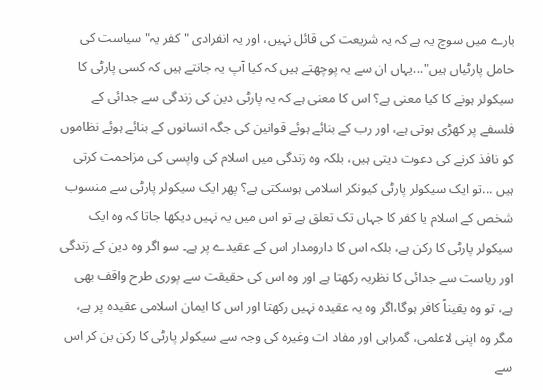بارے میں سوچ یہ ہے کہ یہ شریعت کی قائل نہیں، اور یہ انفرادی "کفر یہ"سیاست کی حامل پارٹیاں ہیں"...یہاں ان سے یہ پوچھتے ہیں کہ کیا آپ یہ جانتے ہیں کہ کسی پارٹی کا سیکولر ہونے کا کیا معنی ہے؟ اس کا معنی ہے کہ یہ پارٹی دین کی زندگی سے جدائی کے فلسفے پر کھڑی ہوتی ہے، اور رب کے بنائے ہوئے قوانین کی جگہ انسانوں کے بنائے ہوئے نظاموں کو نافذ کرنے کی دعوت دیتی ہیں، بلکہ وہ زندگی میں اسلام کی واپسی کی مزاحمت کرتی ہیں ...تو ایک سیکولر پارٹی کیونکر اسلامی ہوسکتی ہے؟ پھر ایک سیکولر پارٹی سے منسوب شخص کے اسلام یا کفر کا جہاں تک تعلق ہے تو اس میں یہ نہیں دیکھا جاتا کہ وہ ایک سیکولر پارٹی کا رکن ہے، بلکہ اس کا دارومدار اس کے عقیدے پر ہے۔ سو اگر وہ دین کے زندگی اور ریاست سے جدائی کا نظریہ رکھتا ہے اور وہ اس کی حقیقت سے پوری طرح واقف بھی ہے، تو وہ یقیناً کافر ہوگا،اگر وہ یہ عقیدہ نہیں رکھتا اور اس کا ایمان اسلامی عقیدہ پر ہے، مگر وہ اپنی لاعلمی، گمراہی اور مفاد ات وغیرہ کی وجہ سے سیکولر پارٹی کا رکن بن کر اس سے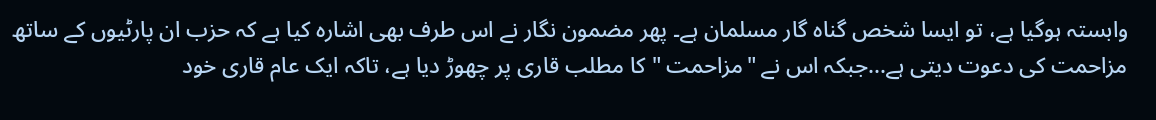وابستہ ہوگیا ہے، تو ایسا شخص گناہ گار مسلمان ہے۔ پھر مضمون نگار نے اس طرف بھی اشارہ کیا ہے کہ حزب ان پارٹیوں کے ساتھ مزاحمت کی دعوت دیتی ہے...جبکہ اس نے "مزاحمت " کا مطلب قاری پر چھوڑ دیا ہے، تاکہ ایک عام قاری خود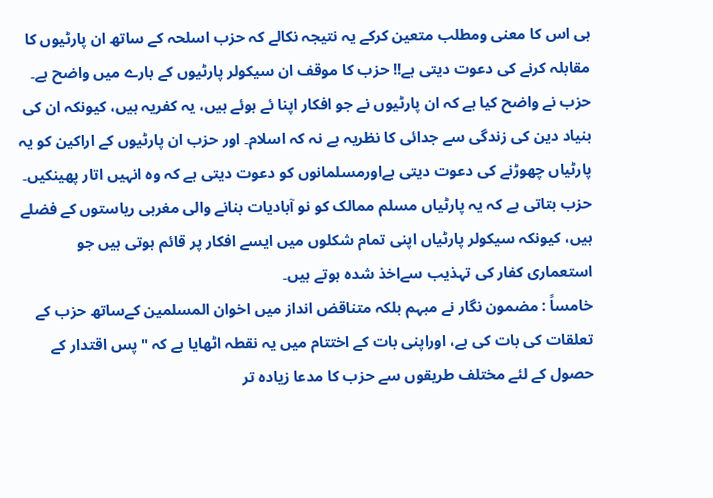ہی اس کا معنی ومطلب متعین کرکے یہ نتیجہ نکالے کہ حزب اسلحہ کے ساتھ ان پارٹیوں کا مقابلہ کرنے کی دعوت دیتی ہے!! حزب کا موقف ان سیکولر پارٹیوں کے بارے میں واضح ہے۔ حزب نے واضح کیا ہے کہ ان پارٹیوں نے جو افکار اپنا ئے ہوئے ہیں، یہ کفریہ ہیں، کیونکہ ان کی بنیاد دین کی زندگی سے جدائی کا نظریہ ہے نہ کہ اسلام۔ اور حزب ان پارٹیوں کے اراکین کو یہ پارٹیاں چھوڑنے کی دعوت دیتی ہےاورمسلمانوں کو دعوت دیتی ہے کہ وہ انہیں اتار پھینکیں۔ حزب بتاتی ہے کہ یہ پارٹیاں مسلم ممالک کو نو آبادیات بنانے والی مغربی ریاستوں کے فضلے ہیں، کیونکہ سیکولر پارٹیاں اپنی تمام شکلوں میں ایسے افکار پر قائم ہوتی ہیں جو استعماری کفار کی تہذیب سےاخذ شدہ ہوتے ہیں۔
خامساً : مضمون نگار نے مبہم بلکہ متناقض انداز میں اخوان المسلمین کےساتھ حزب کے تعلقات کی بات کی ہے، اوراپنی بات کے اختتام میں یہ نقطہ اٹھایا ہے کہ "پس اقتدار کے حصول کے لئے مختلف طریقوں سے حزب کا مدعا زیادہ تر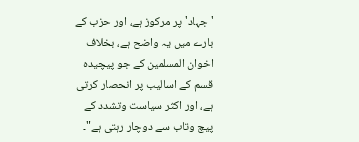'جہاد' پر مرکوز ہے، اور حزب کے بارے میں یہ واضح ہے، بخلاف اخوان المسلمین کے جو پیچیدہ قسم کے اسالیب پر انحصار کرتی ہے، اور اکثر سیاست وتشدد کے پیچ وتاب سے دوچار رہتی ہے"۔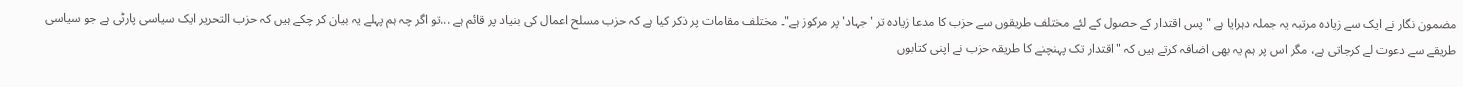مضمون نگار نے ایک سے زیادہ مرتبہ یہ جملہ دہرایا ہے "پس اقتدار کے حصول کے لئے مختلف طریقوں سے حزب کا مدعا زیادہ تر 'جہاد' پر مرکوز ہے"۔ مختلف مقامات پر ذکر کیا ہے کہ حزب مسلح اعمال کی بنیاد پر قائم ہے ...تو اگر چہ ہم پہلے یہ بیان کر چکے ہیں کہ حزب التحریر ایک سیاسی پارٹی ہے جو سیاسی طریقے سے دعوت لے کرجاتی ہے، مگر اس پر ہم یہ بھی اضافہ کرتے ہیں کہ "اقتدار تک پہنچنے کا طریقہ حزب نے اپنی کتابوں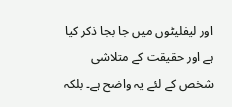اور لیفلیٹوں میں جا بجا ذکر کیا ہے اور حقیقت کے متلاشی شخص کے لئے یہ واضح ہے۔ بلکہ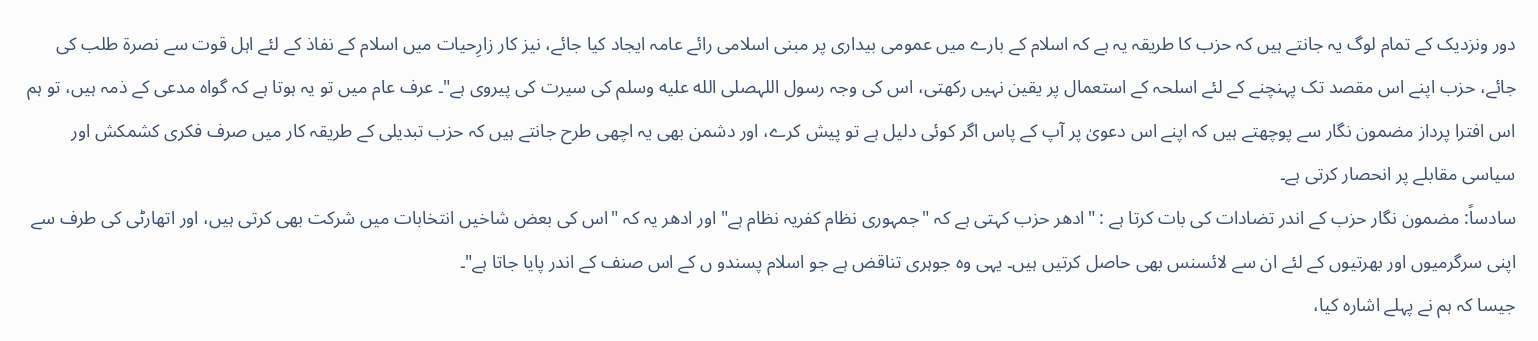دور ونزدیک کے تمام لوگ یہ جانتے ہیں کہ حزب کا طریقہ یہ ہے کہ اسلام کے بارے میں عمومی بیداری پر مبنی اسلامی رائے عامہ ایجاد کیا جائے، نیز کار زارِحیات میں اسلام کے نفاذ کے لئے اہل قوت سے نصرۃ طلب کی جائے، حزب اپنے اس مقصد تک پہنچنے کے لئے اسلحہ کے استعمال پر یقین نہیں رکھتی، اس کی وجہ رسول اللہصلى الله عليه وسلم کی سیرت کی پیروی ہے"۔ عرف عام میں تو یہ ہوتا ہے کہ گواہ مدعی کے ذمہ ہیں، تو ہم اس افترا پرداز مضمون نگار سے پوچھتے ہیں کہ اپنے اس دعویٰ پر آپ کے پاس اگر کوئی دلیل ہے تو پیش کرے، اور دشمن بھی یہ اچھی طرح جانتے ہیں کہ حزب تبدیلی کے طریقہ کار میں صرف فکری کشمکش اور سیاسی مقابلے پر انحصار کرتی ہے۔
سادساً: مضمون نگار حزب کے اندر تضادات کی بات کرتا ہے : "ادھر حزب کہتی ہے کہ "جمہوری نظام کفریہ نظام ہے" اور ادھر یہ کہ "اس کی بعض شاخیں انتخابات میں شرکت بھی کرتی ہیں، اور اتھارٹی کی طرف سے اپنی سرگرمیوں اور بھرتیوں کے لئے ان سے لائسنس بھی حاصل کرتیں ہیں۔ یہی وہ جوہری تناقض ہے جو اسلام پسندو ں کے اس صنف کے اندر پایا جاتا ہے"۔
جیسا کہ ہم نے پہلے اشارہ کیا،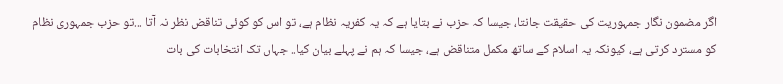اگر مضمون نگار جمہوریت کی حقیقت جانتا، جیسا کہ حزب نے بتایا ہے کہ یہ کفریہ نظام ہے، تو اس کو کوئی تناقض نظر نہ آتا ...تو حزب جمہوری نظام کو مسترد کرتی ہے، کیونکہ یہ اسلام کے ساتھ مکمل متناقض ہے، جیسا کہ ہم نے پہلے بیان کیا.. جہاں تک انتخابات کی بات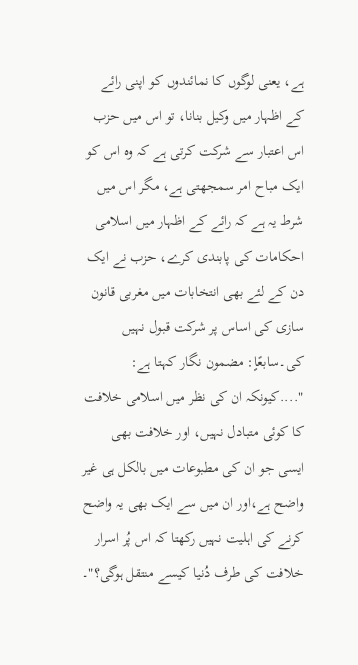ہے، یعنی لوگوں کا نمائندوں کو اپنی رائے کے اظہار میں وکیل بنانا، تو اس میں حزب اس اعتبار سے شرکت کرتی ہے کہ وہ اس کو ایک مباح امر سمجھتی ہے، مگر اس میں شرط یہ ہے کہ رائے کے اظہار میں اسلامی احکامات کی پابندی کرے، حزب نے ایک دن کے لئے بھی انتخابات میں مغربی قانون سازی کی اساس پر شرکت قبول نہیں کی۔سابعًاٍ: مضمون نگار کہتا ہے: "....کیونکہ ان کی نظر میں اسلامی خلافت کا کوئی متبادل نہیں، اور خلافت بھی ایسی جو ان کی مطبوعات میں بالکل ہی غیر واضح ہے،اور ان میں سے ایک بھی یہ واضح کرنے کی اہلیت نہیں رکھتا کہ اس پُر اسرار خلافت کی طرف دُنیا کیسے منتقل ہوگی؟"۔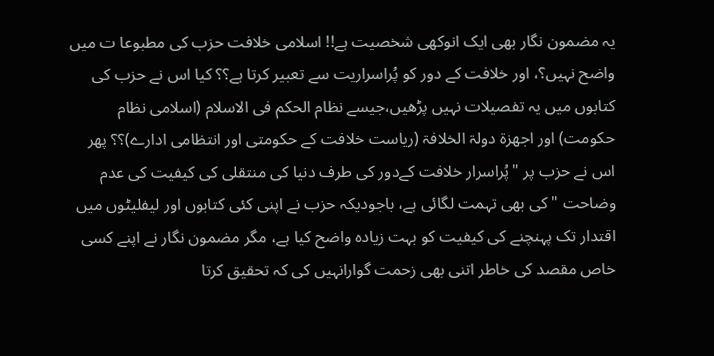یہ مضمون نگار بھی ایک انوکھی شخصیت ہے!! اسلامی خلافت حزب کی مطبوعا ت میں واضح نہیں؟، اور خلافت کے دور کو پُراسراریت سے تعبیر کرتا ہے؟؟ کیا اس نے حزب کی کتابوں میں یہ تفصیلات نہیں پڑھیں،جیسے نظام الحکم فی الاسلام (اسلامی نظام حکومت) اور اجھزۃ دولۃ الخلافۃ (ریاست خلافت کے حکومتی اور انتظامی ادارے)؟؟ پھر اس نے حزب پر "پُراسرار خلافت کےدور کی طرف دنیا کی منتقلی کی کیفیت کی عدم وضاحت " کی بھی تہمت لگائی ہے، باجودیکہ حزب نے اپنی کئی کتابوں اور لیفلیٹوں میں اقتدار تک پہنچنے کی کیفیت کو بہت زیادہ واضح کیا ہے، مگر مضمون نگار نے اپنے کسی خاص مقصد کی خاطر اتنی بھی زحمت گوارانہیں کی کہ تحقیق کرتا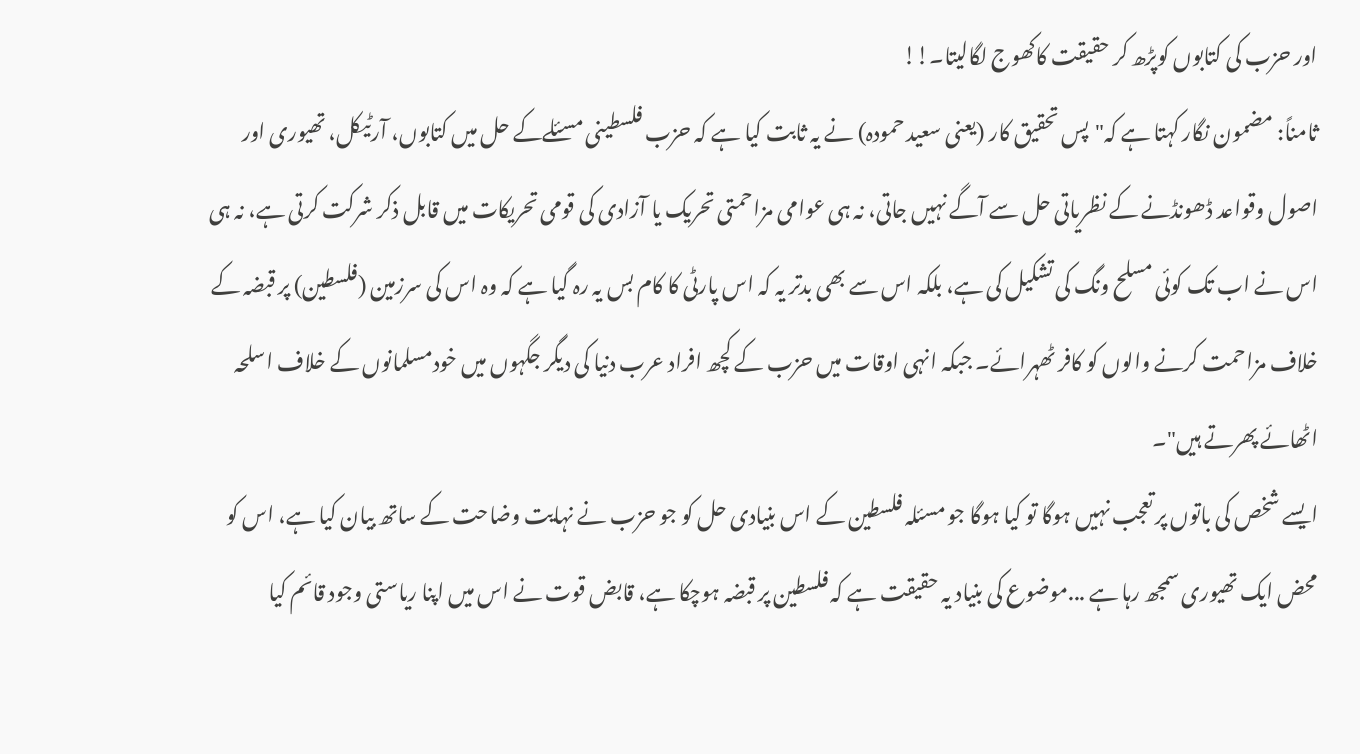اور حزب کی کتابوں کوپڑھ کر حقیقت کاکھوج لگالیتا۔!!
ثامناً: مضمون نگار کہتا ہے کہ"پس تحقیق کار (یعنی سعید حمودہ) نے یہ ثابت کیا ہے کہ حزب فلسطینی مسئلےکے حل میں کتابوں، آرٹیکل، تھیوری اور اصول وقواعد ڈھونڈنے کے نظریاتی حل سے آگے نہیں جاتی، نہ ہی عوامی مزاحمتی تحریک یا آزادی کی قومی تحریکات میں قابل ذکر شرکت کرتی ہے، نہ ہی اس نے اب تک کوئی مسلح ونگ کی تشکیل کی ہے، بلکہ اس سے بھی بدتر یہ کہ اس پارٹی کا کام بس یہ رہ گیا ہے کہ وہ اس کی سرزمین (فلسطین) پر قبضہ کے خلاف مزاحمت کرنے والوں کو کافر ٹھہرائے۔ جبکہ انہی اوقات میں حزب کے کچھ افراد عرب دنیا کی دیگر جگہوں میں خودمسلمانوں کے خلاف اسلحہ اٹھائے پھرتے ہیں"۔
ایسے شخص کی باتوں پر تعجب نہیں ہوگا تو کیا ہوگا جو مسئلہ فلسطین کے اس بنیادی حل کو جو حزب نے نہایت وضاحت کے ساتھ بیان کیا ہے، اس کو محض ایک تھیوری سمجھ رہا ہے ...موضوع کی بنیاد یہ حقیقت ہے کہ فلسطین پر قبضہ ہوچکا ہے، قابض قوت نے اس میں اپنا ریاستی وجود قائم کیا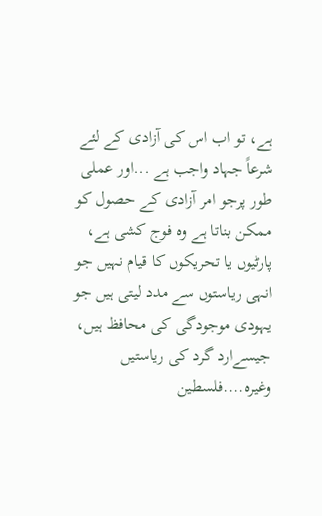ہے، تو اب اس کی آزادی کے لئے شرعاً جہاد واجب ہے ...اور عملی طور پرجو امر آزادی کے حصول کو ممکن بناتا ہے وہ فوج کشی ہے، پارٹیوں یا تحریکوں کا قیام نہیں جو انہی ریاستوں سے مدد لیتی ہیں جو یہودی موجودگی کی محافظ ہیں، جیسےارد گرد کی ریاستیں وغیرہ....فلسطین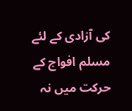کی آزادی کے لئے مسلم افواج کے حرکت میں نہ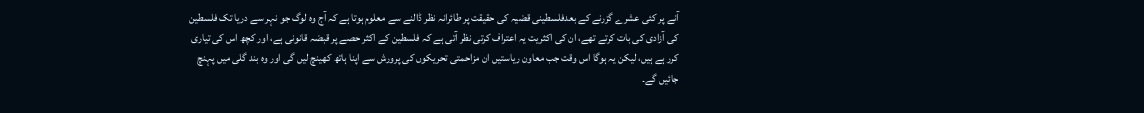آنے پر کئی عشرے گزرنے کے بعدفلسطینی قضیہ کی حقیقت پر طائرانہ نظر ڈالنے سے معلوم ہوتا ہے کہ آج وہ لوگ جو نہر سے دریا تک فلسطین کی آزادی کی بات کرتے تھے، ان کی اکثریت یہ اعتراف کرتی نظر آتی ہے کہ فلسطین کے اکثر حصے پر قبضہ قانونی ہے، اور کچھ اس کی تیاری کرر ہے ہیں، لیکن یہ ہوگا اس وقت جب معاون ریاستیں ان مزاحمتی تحریکوں کی پرورش سے اپنا ہاتھ کھینچ لیں گی اور وہ بند گلی میں پہنچ جائیں گے۔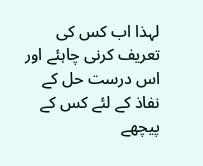لہذا اب کس کی تعریف کرنی چاہئے اور اس درست حل کے نفاذ کے لئے کس کے پیچھے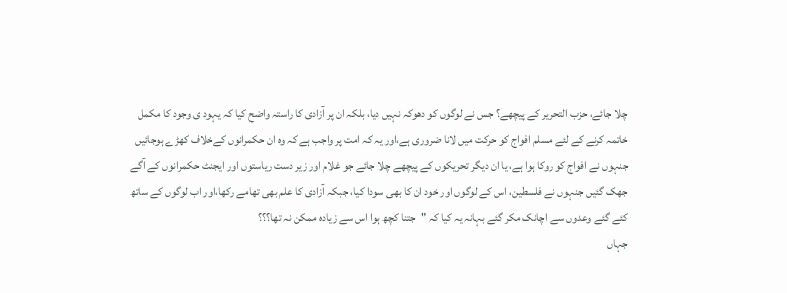چلا جائے، حزب التحریر کے پیچھے؟ جس نے لوگوں کو دھوکہ نہیں دیا، بلکہ ان پر آزادی کا راستہ واضح کیا کہ یہود ی وجود کا مکمل خاتمہ کرنے کے لئے مسلم افواج کو حرکت میں لانا ضروری ہے،اور یہ کہ امت پر واجب ہے کہ وہ ان حکمرانوں کےخلاف کھڑے ہوجائیں جنہوں نے افواج کو روکا ہوا ہے، یا ان دیگر تحریکوں کے پیچھے چلا جائے جو غلام اور زیر دست ریاستوں اور ایجنٹ حکمرانوں کے آگے جھک گئیں جنہوں نے فلسطین، اس کے لوگوں اور خود ان کا بھی سودا کیا، جبکہ آزادی کا علم بھی تھامے رکھا،اور اب لوگوں کے ساتھ کئے گئے وعدوں سے اچانک مکر گئے بہانہ یہ کیا کہ "جتنا کچھ ہوا اس سے زیادہ ممکن نہ تھا؟؟؟
جہاں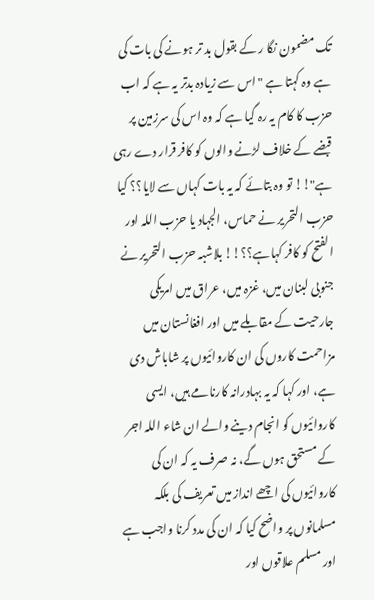تک مضمون نگا ر کے بقول بد تر ہونے کی بات کی ہے وہ کہتا ہے "اس سے زیادہ بدتر یہ ہے کہ اب حزب کا کام یہ رہ گیا ہے کہ وہ اس کی سرزمین پر قبضے کے خلاف لڑنے والوں کو کافر قرار دے رہی ہے"!! تو وہ بتائے کہ یہ بات کہاں سے لایا؟؟ کیا حزب التحریر نے حماس، الجہاد یا حزب اللہ اور الفتح کو کافر کہاہے؟؟!! بلاشبہ حزب التحریر نے جنوبی لبنان میں، غزہ میں، عراق میں امریکی جارحیت کے مقابلے میں اور افغانستان میں مزاحمت کاروں کی ان کاروائیوں پر شاباش دی ہے، اور کہا کہ یہ بہادرانہ کارنامے ہیں، ایسی کاروائیوں کو انجام دینے والے ان شاء اللہ اجر کے مستحق ہوں گے، نہ صرف یہ کہ ان کی کاروائیوں کی اچھے انداز میں تعریف کی بلکہ مسلمانوں پر واضح کیا کہ ان کی مدد کرنا واجب ہے اور مسلم علاقوں اور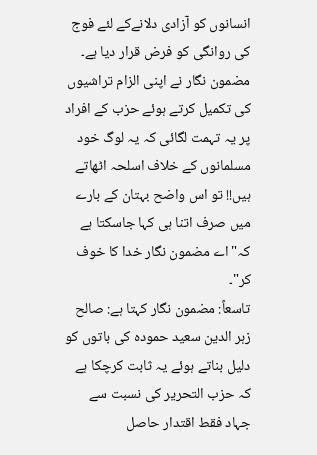انسانوں کو آزادی دلانےکے لئے فوج کی روانگی کو فرض قرار دیا ہے۔ مضمون نگار نے اپنی الزام تراشیوں کی تکمیل کرتے ہوئے حزب کے افراد پر یہ تہمت لگائی کہ یہ لوگ خود مسلمانوں کے خلاف اسلحہ اٹھاتے ہیں!! تو اس واضح بہتان کے بارے میں صرف اتنا ہی کہا جاسکتا ہے کہ"اے مضمون نگار خدا کا خوف کر"۔
تاسعاً: مضمون نگار کہتا ہے: صالح زہر الدین سعید حمودہ کی باتوں کو دلیل بناتے ہوئے یہ ثابت کرچکا ہے کہ حزب التحریر کی نسبت سے جہاد فقط اقتدار حاصل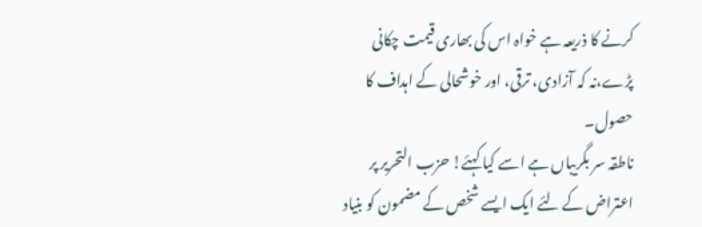کرنے کا ذریعہ ہے خواہ اس کی بھاری قیمت چکانی پڑے،نہ کہ آزادی، ترقی، اور خوشحالی کے اہداف کا حصول۔
ناطقہ سر بگریباں ہے اسے کیا کہئے! حزب التحریر پر اعتراض کے لئے ایک ایسے شخص کے مضمون کو بنیاد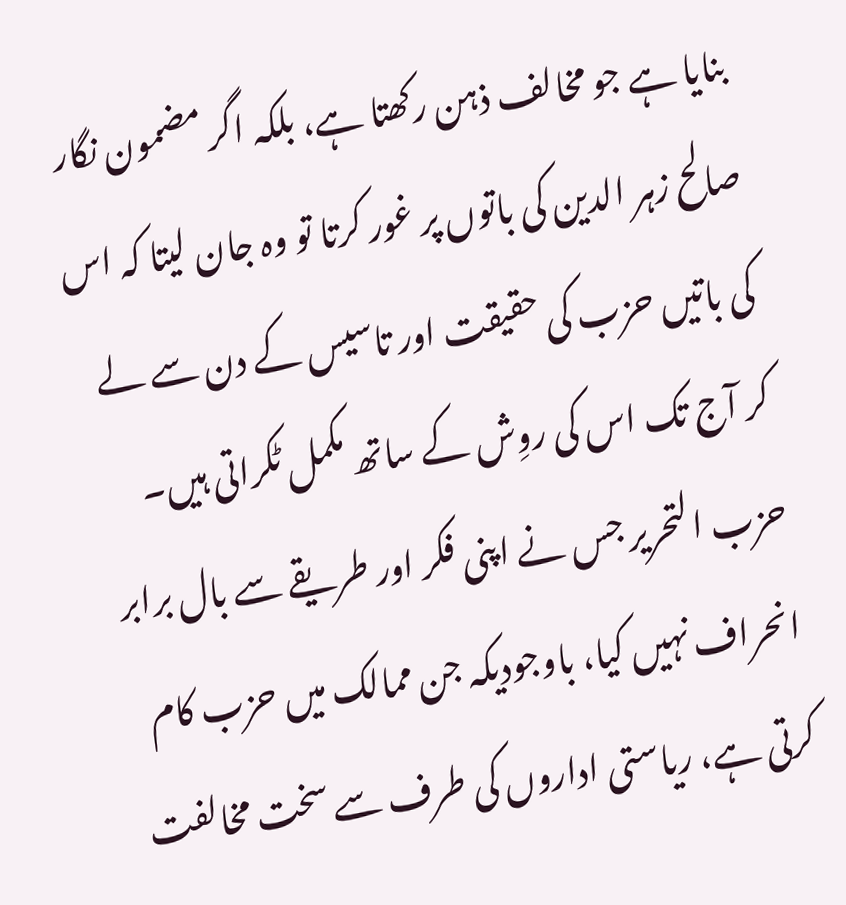بنایا ہے جو مخالف ذہن رکھتا ہے، بلکہ اگر مضمون نگار صالح زہر الدین کی باتوں پر غور کرتا تو وہ جان لیتا کہ اس کی باتیں حزب کی حقیقت اور تاسیس کے دن سے لے کر آج تک اس کی روِش کے ساتھ مکمل ٹکراتی ہیں۔ حزب التحریر جس نے اپنی فکر اور طریقے سے بال برابر انحراف نہیں کیا، باوجودیکہ جن ممالک میں حزب کام کرتی ہے، ریاستی اداروں کی طرف سے سخت مخالفت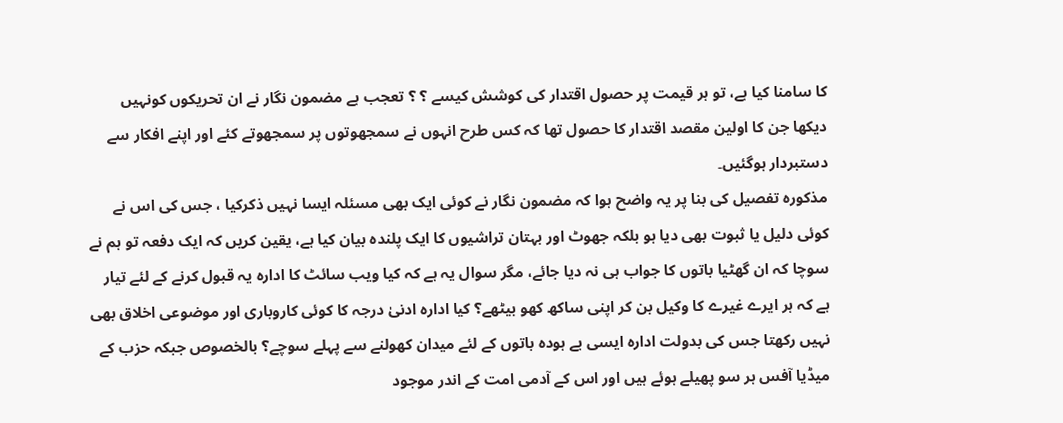کا سامنا کیا ہے، تو ہر قیمت پر حصول اقتدار کی کوشش کیسے ؟ ؟ تعجب ہے مضمون نگار نے ان تحریکوں کونہیں دیکھا جن کا اولین مقصد اقتدار کا حصول تھا کہ کس طرح انہوں نے سمجھوتوں پر سمجھوتے کئے اور اپنے افکار سے دستبردار ہوگئیں۔
مذکورہ تفصیل کی بنا پر یہ واضح ہوا کہ مضمون نگار نے کوئی ایک بھی مسئلہ ایسا نہیں ذکرکیا ، جس کی اس نے کوئی دلیل یا ثبوت بھی دیا ہو بلکہ جھوٹ اور بہتان تراشیوں کا ایک پلندہ بیان کیا ہے، یقین کریں کہ ایک دفعہ تو ہم نے سوچا کہ ان گھٹیا باتوں کا جواب ہی نہ دیا جائے، مگر سوال یہ ہے کہ کیا ویب سائٹ کا ادارہ یہ قبول کرنے کے لئے تیار ہے کہ ہر ایرے غیرے کا وکیل بن کر اپنی ساکھ کھو بیٹھے؟ کیا ادارہ ادنیٰ درجہ کا کوئی کاروباری اور موضوعی اخلاق بھی نہیں رکھتا جس کی بدولت ادارہ ایسی بے ہودہ باتوں کے لئے میدان کھولنے سے پہلے سوچے؟ بالخصوص جبکہ حزب کے میڈیا آفس ہر سو پھیلے ہوئے ہیں اور اس کے آدمی امت کے اندر موجود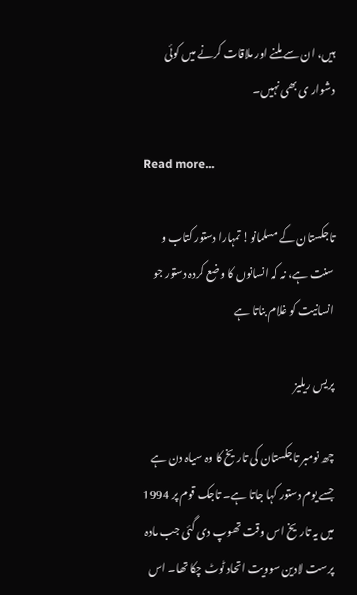ہیں، ان سے ملنے اور ملاقات کرنے میں کوئی دشوار ی بھی نہیں۔

Read more...

تاجکستان کے مسلمانو! تمہارا دستور کتاب و سنت ہے، نہ کہ انسانوں کا وضع کردہ دستور جو انسانیت کو غلام بناتا ہے

پریس ریلیز

چھ نومبر تاجکستان کی تاریخ کا وہ سیاہ دن ہے جسے یوم دستور کہا جاتا ہے۔ تاجک قوم پر 1994 میں یہ تاریخ اس وقت تھوپ دی گئی جب مادہ پرست لادین سوویت اتحاد ٹوٹ چکا تھا۔ اس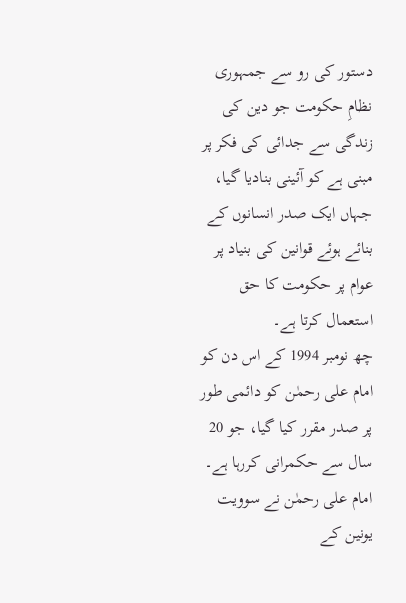دستور کی رو سے جمہوری نظامِ حکومت جو دین کی زندگی سے جدائی کی فکر پر مبنی ہے کو آئینی بنادیا گیا، جہاں ایک صدر انسانوں کے بنائے ہوئے قوانین کی بنیاد پر عوام پر حکومت کا حق استعمال کرتا ہے۔
چھ نومبر 1994 کے اس دن کو امام علی رحمٰن کو دائمی طور پر صدر مقرر کیا گیا، جو 20 سال سے حکمرانی کررہا ہے۔ امام علی رحمٰن نے سوویت یونین کے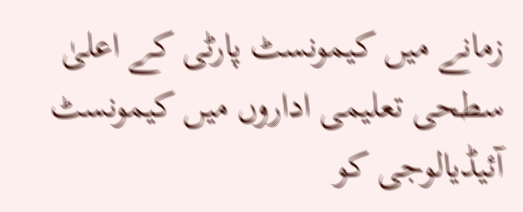زمانے میں کیمونسٹ پارٹی کے اعلیٰ سطحی تعلیمی اداروں میں کیمونسٹ آئیڈیالوجی کو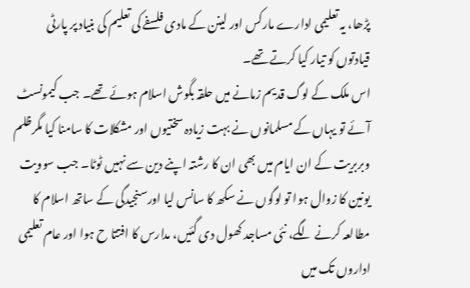پڑھا، یہ تعلیمی ادارے مارکس اور لینن کے مادی فلسفے کی تعلیم کی بنیاد پر پارٹی قیادتوں کو تیار کیا کرتے تھے۔
اس ملک کے لوگ قدیم زمانے میں حلقہ بگوش اسلام ہوئے تھے۔ جب کیمونسٹ آئے تو یہاں کے مسلمانوں نے بہت زیادہ سختیوں اور مشکلات کا سامنا کیا مگرظلم وبربریت کے ان ایام میں بھی ان کا رشتہ اپنے دین سے نہیں ٹوٹا۔ جب سوویت یونین کا زوال ہوا تو لوگوں نے سکھ کا سانس لیا اورسنجیدگی کے ساتھ اسلام کا مطالعہ کرنے لگے، نئی مساجد کھول دی گئیں، مدارس کا افتتا ح ہوا اور عام تعلیمی اداروں تک میں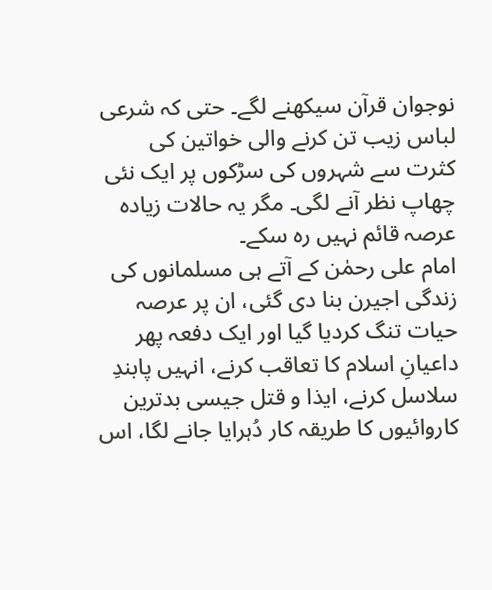نوجوان قرآن سیکھنے لگے۔ حتی کہ شرعی لباس زیب تن کرنے والی خواتین کی کثرت سے شہروں کی سڑکوں پر ایک نئی چھاپ نظر آنے لگی۔ مگر یہ حالات زیادہ عرصہ قائم نہیں رہ سکے۔
امام علی رحمٰن کے آتے ہی مسلمانوں کی زندگی اجیرن بنا دی گئی، ان پر عرصہ حیات تنگ کردیا گیا اور ایک دفعہ پھر داعیانِ اسلام کا تعاقب کرنے، انہیں پابندِ سلاسل کرنے، ایذا و قتل جیسی بدترین کاروائیوں کا طریقہ کار دُہرایا جانے لگا، اس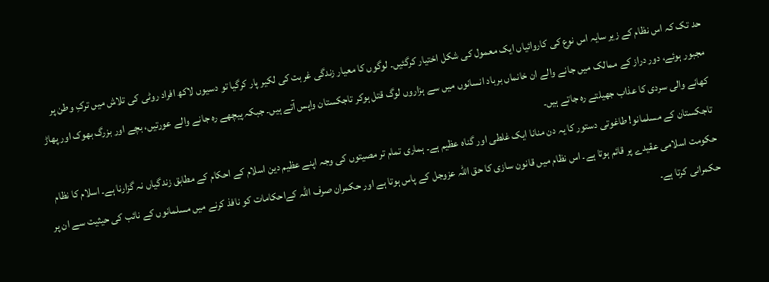حد تک کہ اس نظام کے زیر سایہ اس نوع کی کاروائیاں ایک معمول کی شکل اختیار کرگئیں۔ لوگوں کا معیار زندگی غربت کی لکیر پار کرگیا تو دسیوں لاکھ افراد روٹی کی تلاش میں ترکِ وطن پر مجبور ہوئے، دور دراز کے ممالک میں جانے والے ان خانماں برباد انسانوں میں سے ہزاروں لوگ قتل ہوکر تاجکستان واپس آتے ہیں۔ جبکہ پیچھے رہ جانے والے عورتیں، بچے اور بزرگ بھوک اور پھاڑ کھانے والی سردی کا عذاب جھیلتے رہ جاتے ہیں۔
تاجکستان کے مسلمانو! طاغوتی دستور کا یہ دن منانا ایک غلطی اور گناہ عظیم ہے۔ ہماری تمام تر مصیتوں کی وجہ اپنے عظیم دین اسلام کے احکام کے مطابق زندگیاں نہ گزارنا ہے۔ اسلام کا نظام حکومت اسلامی عقیدے پر قائم ہوتا ہے۔ اس نظام میں قانون سازی کا حق اللہ عزوجل کے پاس ہوتا ہے اور حکمران صرف اللہ کےاحکامات کو نافذ کرنے میں مسلمانوں کے نائب کی حیثیت سے ان پر حکمرانی کرتا ہے۔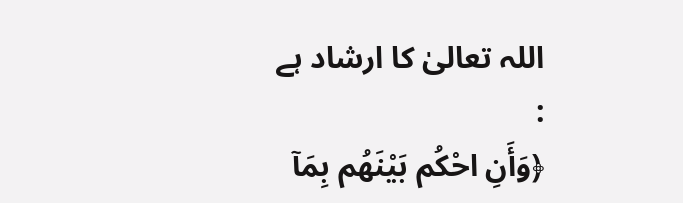اللہ تعالیٰ کا ارشاد ہے :
﴿وَأَنِ احْكُم بَيْنَهُم بِمَآ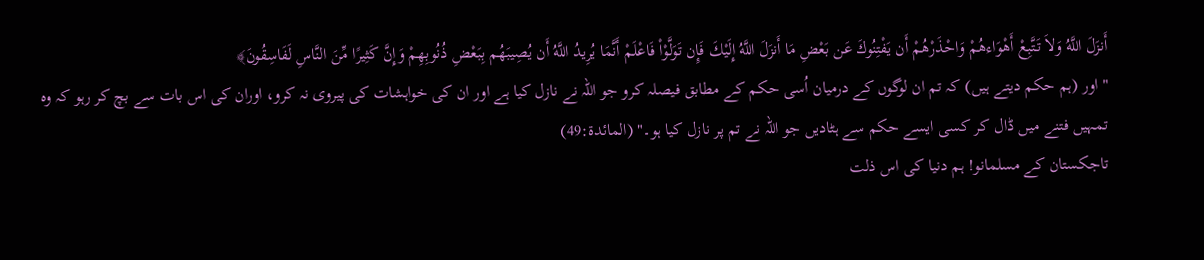أَنزَلَ اللَّهُ وَلاَ تَتَّبِعْ أَهْوَاءهُمْ وَاحْذَرْهُمْ أَن يَفْتِنُوكَ عَن بَعْضِ مَا أَنزَلَ اللَّهُ إِلَيْكَ فَإِن تَوَلَّوْاْ فَاعْلَمْ أَنَّمَا يُرِيدُ اللَّهُ أَن يُصِيبَهُم بِبَعْضِ ذُنُوبِهِمْ وَإِنَّ كَثِيرًا مِّنَ النَّاسِ لَفَاسِقُونَ﴾
"اور (ہم حکم دیتے ہیں) کہ تم ان لوگوں کے درمیان اُسی حکم کے مطابق فیصلہ کرو جو اللہ نے نازل کیا ہے اور ان کی خواہشات کی پیروی نہ کرو، اوران کی اس بات سے بچ کر رہو کہ وہ تمہیں فتنے میں ڈال کر کسی ایسے حکم سے ہٹادیں جو اللہ نے تم پر نازل کیا ہو۔" (المائدة:49)
تاجکستان کے مسلمانو! ہم دنیا کی اس ذلت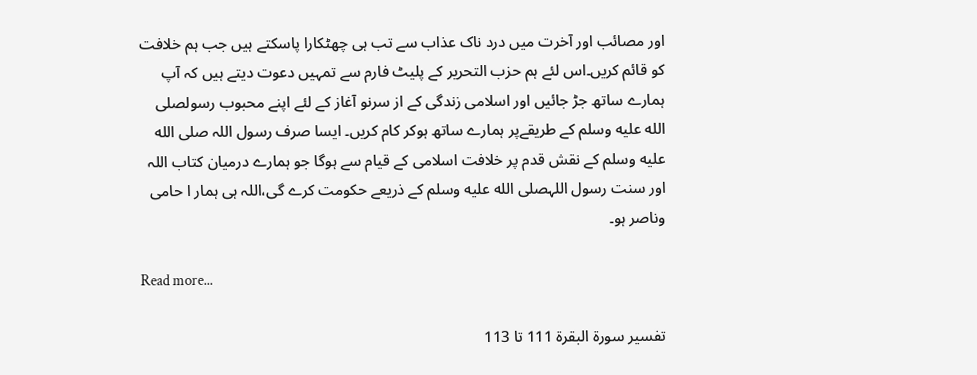اور مصائب اور آخرت میں درد ناک عذاب سے تب ہی چھٹکارا پاسکتے ہیں جب ہم خلافت کو قائم کریں۔اس لئے ہم حزب التحریر کے پلیٹ فارم سے تمہیں دعوت دیتے ہیں کہ آپ ہمارے ساتھ جڑ جائیں اور اسلامی زندگی کے از سرنو آغاز کے لئے اپنے محبوب رسولصلى الله عليه وسلم کے طریقےپر ہمارے ساتھ ہوکر کام کریں۔ ایسا صرف رسول اللہ صلى الله عليه وسلم کے نقش قدم پر خلافت اسلامی کے قیام سے ہوگا جو ہمارے درمیان کتاب اللہ اور سنت رسول اللہصلى الله عليه وسلم کے ذریعے حکومت کرے گی،اللہ ہی ہمار ا حامی وناصر ہو۔

Read more...

تفسیر سورۃ البقرۃ 111 تا 113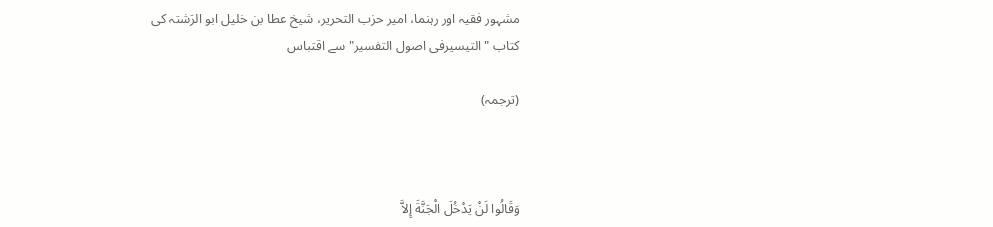مشہور فقیہ اور رہنما، امیر حزب التحریر، شیخ عطا بن خلیل ابو الرَشتہ کی کتاب "التیسیرفی اصول التفسیر" سے اقتباس

(ترجمہ)



وَقَالُوا لَنْ يَدْخُلَ الْجَنَّةَ إِلاَّ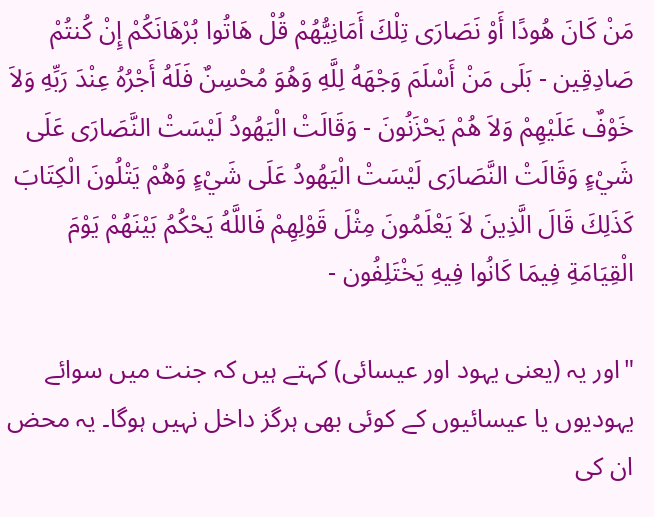مَنْ كَانَ هُودًا أَوْ نَصَارَى تِلْكَ أَمَانِيُّهُمْ قُلْ هَاتُوا بُرْهَانَكُمْ إِنْ كُنتُمْ صَادِقِين - بَلَى مَنْ أَسْلَمَ وَجْهَهُ لِلَّهِ وَهُوَ مُحْسِنٌ فَلَهُ أَجْرُهُ عِنْدَ رَبِّهِ وَلاَ خَوْفٌ عَلَيْهِمْ وَلاَ هُمْ يَحْزَنُونَ - وَقَالَتْ الْيَهُودُ لَيْسَتْ النَّصَارَى عَلَى شَيْءٍ وَقَالَتْ النَّصَارَى لَيْسَتْ الْيَهُودُ عَلَى شَيْءٍ وَهُمْ يَتْلُونَ الْكِتَابَ كَذَلِكَ قَالَ الَّذِينَ لاَ يَعْلَمُونَ مِثْلَ قَوْلِهِمْ فَاللَّهُ يَحْكُمُ بَيْنَهُمْ يَوْمَ الْقِيَامَةِ فِيمَا كَانُوا فِيهِ يَخْتَلِفُون -

"اور یہ (یعنی یہود اور عیسائی) کہتے ہیں کہ جنت میں سوائے یہودیوں یا عیسائیوں کے کوئی بھی ہرگز داخل نہیں ہوگا۔ یہ محض ان کی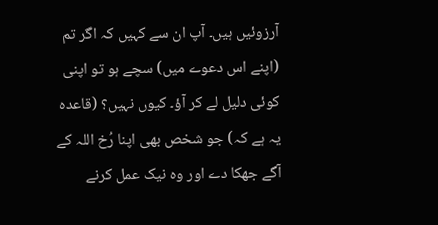آرزوئیں ہیں۔ آپ ان سے کہیں کہ اگر تم (اپنے اس دعوے میں) سچے ہو تو اپنی کوئی دلیل لے کر آؤ۔ کیوں نہیں؟ (قاعدہ یہ ہے کہ) جو شخص بھی اپنا رُخ اللہ کے آگے جھکا دے اور وہ نیک عمل کرنے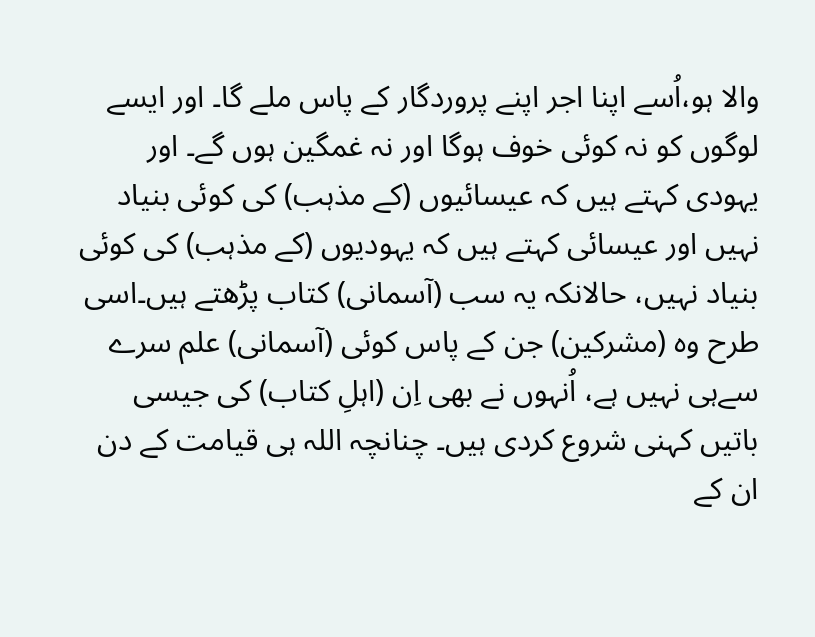والا ہو،اُسے اپنا اجر اپنے پروردگار کے پاس ملے گا۔ اور ایسے لوگوں کو نہ کوئی خوف ہوگا اور نہ غمگین ہوں گے۔ اور یہودی کہتے ہیں کہ عیسائیوں (کے مذہب) کی کوئی بنیاد نہیں اور عیسائی کہتے ہیں کہ یہودیوں (کے مذہب) کی کوئی بنیاد نہیں، حالانکہ یہ سب (آسمانی) کتاب پڑھتے ہیں۔اسی طرح وہ (مشرکین) جن کے پاس کوئی (آسمانی) علم سرے سےہی نہیں ہے، اُنہوں نے بھی اِن (اہلِ کتاب) کی جیسی باتیں کہنی شروع کردی ہیں۔ چنانچہ اللہ ہی قیامت کے دن ان کے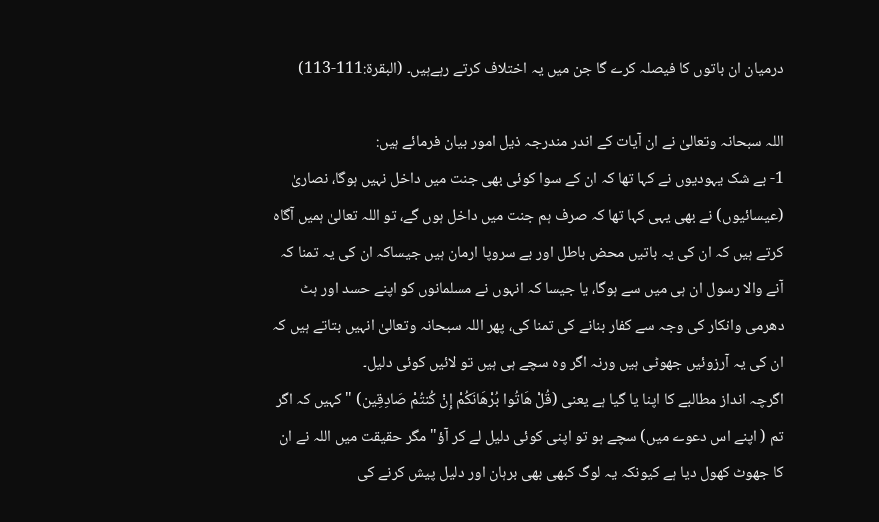درمیان ان باتوں کا فیصلہ کرے گا جن میں یہ اختلاف کرتے رہےہیں۔ (البقرۃ:111-113)

اللہ سبحانہ وتعالیٰ نے ان آیات کے اندر مندرجہ ذیل امور بیان فرمائے ہیں:
1- بے شک یہودیوں نے کہا تھا کہ ان کے سوا کوئی بھی جنت میں داخل نہیں ہوگا، نصاریٰ (عیسائیوں) نے بھی یہی کہا تھا کہ صرف ہم جنت میں داخل ہوں گے، تو اللہ تعالیٰ ہمیں آگاہ کرتے ہیں کہ ان کی یہ باتیں محض باطل اور بے سروپا ارمان ہیں جیساکہ ان کی یہ تمنا کہ آنے والا رسول ان ہی میں سے ہوگا، یا جیسا کہ انہوں نے مسلمانوں کو اپنے حسد اور ہٹ دھرمی وانکار کی وجہ سے کفار بنانے کی تمنا کی، پھر اللہ سبحانہ وتعالیٰ انہیں بتاتے ہیں کہ ان کی یہ آرزوئیں جھوٹی ہیں ورنہ اگر وہ سچے ہی ہیں تو لائیں کوئی دلیل۔
اگرچہ انداز مطالبے کا اپنا یا گیا ہے یعنی (قُلْ هَاتُوا بُرْهَانَكُمْ إِنْ كُنتُمْ صَادِقِين) "کہیں کہ اگر تم ( اپنے اس دعوے میں) سچے ہو تو اپنی کوئی دلیل لے کر آؤ" مگر حقیقت میں اللہ نے ان کا جھوٹ کھول دیا ہے کیونکہ یہ لوگ کبھی بھی برہان اور دلیل پیش کرنے کی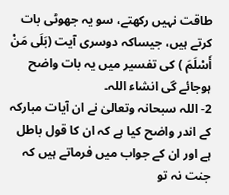طاقت نہیں رکھتے، سو یہ جھوٹی بات کرتے ہیں، جیساکہ دوسری آیت (بَلَى مَنْ أَسْلَمَ ) کی تفسیر میں یہ بات واضح ہوجائے گی انشاء اللہ۔
2- اللہ سبحانہ وتعالیٰ نے ان آیات مبارکہ کے اندر واضح کیا ہے کہ ان کا قول باطل ہے اور ان کے جواب میں فرماتے ہیں کہ جنت نہ تو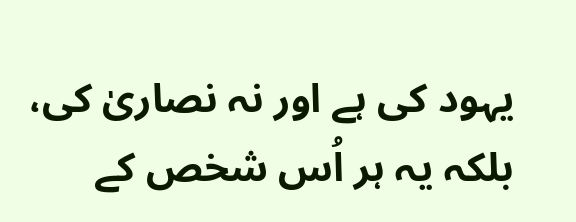یہود کی ہے اور نہ نصاریٰ کی، بلکہ یہ ہر اُس شخص کے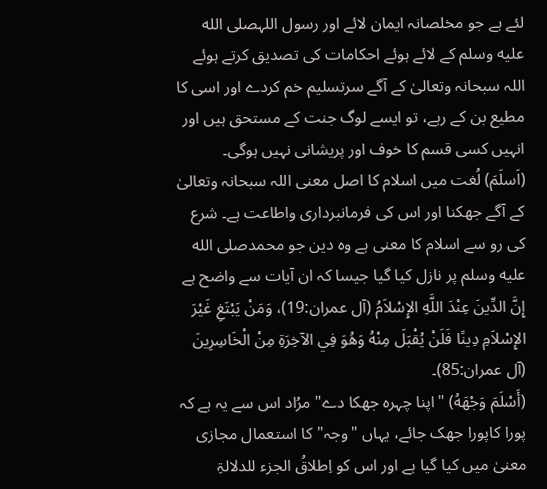لئے ہے جو مخلصانہ ایمان لائے اور رسول اللہصلى الله عليه وسلم کے لائے ہوئے احکامات کی تصدیق کرتے ہوئے اللہ سبحانہ وتعالیٰ کے آگے سرتسلیم خم کردے اور اسی کا مطیع بن کے رہے، تو ایسے لوگ جنت کے مستحق ہیں اور انہیں کسی قسم کا خوف اور پریشانی نہیں ہوگی۔
(اَسلَمَ) لُغت میں اسلام کا اصل معنی اللہ سبحانہ وتعالیٰ کے آگے جھکنا اور اس کی فرمانبرداری واطاعت ہے۔ شرع کی رو سے اسلام کا معنی ہے وہ دین جو محمدصلى الله عليه وسلم پر نازل کیا گیا جیسا کہ ان آیات سے واضح ہے إِنَّ الدِّينَ عِنْدَ اللَّهِ الإِسْلاَمُ (آل عمران:19)، وَمَنْ يَبْتَغِ غَيْرَ الإِسْلاَمِ دِينًا فَلَنْ يُقْبَلَ مِنْهُ وَهُوَ فِي الآخِرَةِ مِنْ الْخَاسِرِينَ (آل عمران:85)۔
(أَسْلَمَ وَجْهَهُ) "اپنا چہرہ جھکا دے" مرُاد اس سے یہ ہے کہ پورا کاپورا جھک جائے، یہاں "وجہ" کا استعمال مجازی معنیٰ میں کیا گیا ہے اور اس کو اِطلاقُ الجزء للدلالۃِ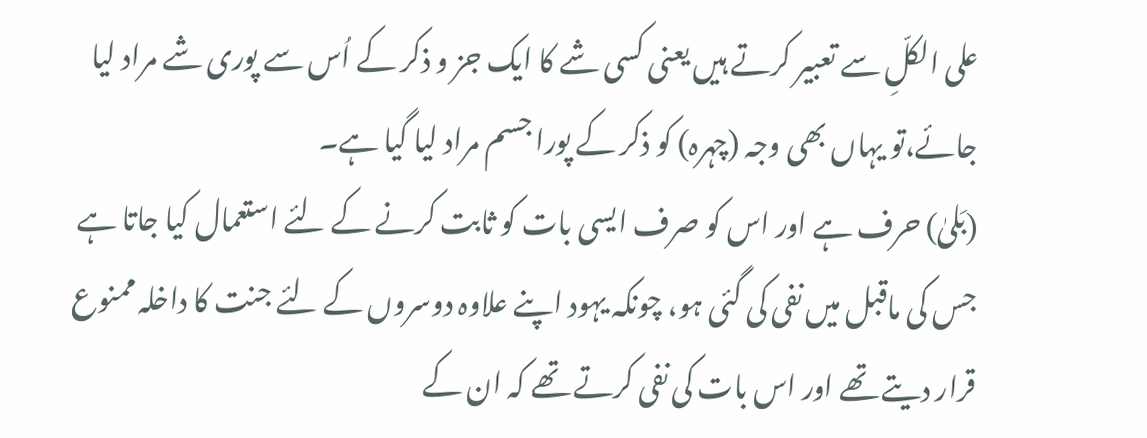علی الکلِّ سے تعبیر کرتے ہیں یعنی کسی شے کا ایک جز و ذکر کے اُس سے پوری شے مراد لیا جائے،تو یہاں بھی وجہ (چہرہ) کو ذکر کے پورا جسم مراد لیا گیا ہے۔
(بَلیٰ) حرف ہے اور اس کو صرف ایسی بات کو ثابت کرنے کے لئے استعمال کیا جاتا ہے جس کی ماقبل میں نفی کی گئی ہو، چونکہ یہود اپنے علاوہ دوسروں کے لئے جنت کا داخلہ ممنوع قرار دیتے تھے اور اس بات کی نفی کرتے تھے کہ ان کے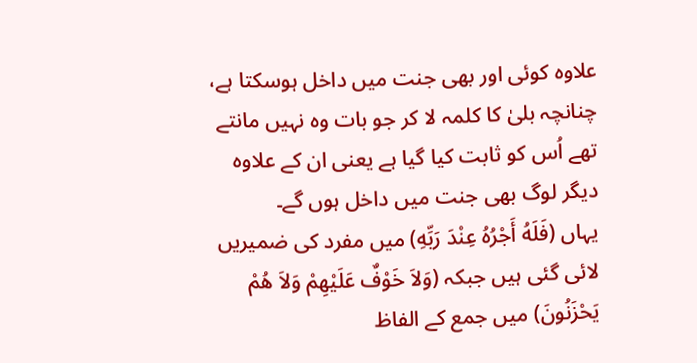علاوہ کوئی اور بھی جنت میں داخل ہوسکتا ہے، چنانچہ بلیٰ کا کلمہ لا کر جو بات وہ نہیں مانتے تھے اُس کو ثابت کیا گیا ہے یعنی ان کے علاوہ دیگر لوگ بھی جنت میں داخل ہوں گے۔
یہاں (فَلَهُ أَجْرُهُ عِنْدَ رَبِّهِ) میں مفرد کی ضمیریں لائی گئی ہیں جبکہ (وَلاَ خَوْفٌ عَلَيْهِمْ وَلاَ هُمْ يَحْزَنُونَ) میں جمع کے الفاظ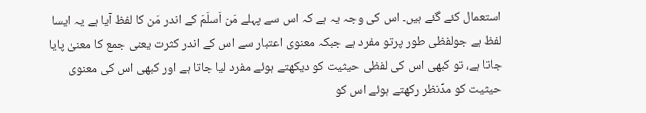استعمال کئے گئے ہیں۔ اس کی وجہ یہ ہے کہ اس سے پہلے مَن اَسلَمَ کے اندر مَن کا لفظ آیا ہے یہ ایسا لفظ ہے جولفظی طور پرتو مفرد ہے جبکہ معنوی اعتبار سے اس کے اندر کثرت یعنی جمع کا معنیٰ پایا جاتا ہے، تو کبھی اس کی لفظی حیثیت کو دیکھتے ہوئے مفرد لیا جاتا ہے اور کبھی اس کی معنوی حیثیت کو مدِّنظر رکھتے ہوئے اس کو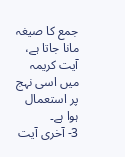جمع کا صیغہ مانا جاتا ہے، آیت کریمہ میں اسی نہج پر استعمال ہوا ہے۔
3- آخری آیت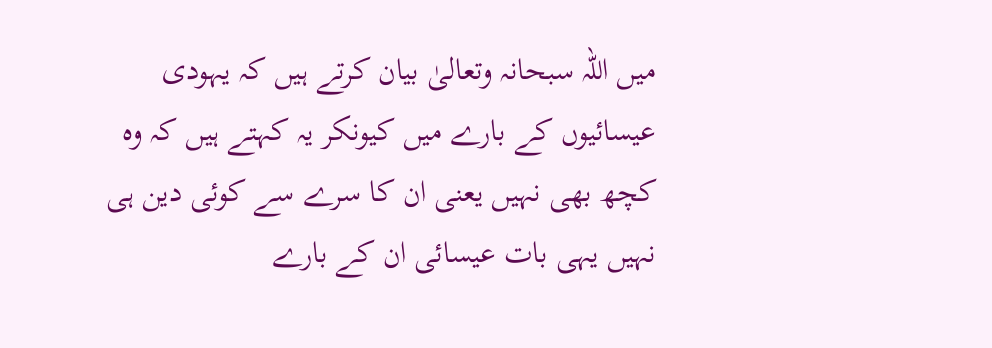میں اللہ سبحانہ وتعالیٰ بیان کرتے ہیں کہ یہودی عیسائیوں کے بارے میں کیونکر یہ کہتے ہیں کہ وہ کچھ بھی نہیں یعنی ان کا سرے سے کوئی دین ہی نہیں یہی بات عیسائی ان کے بارے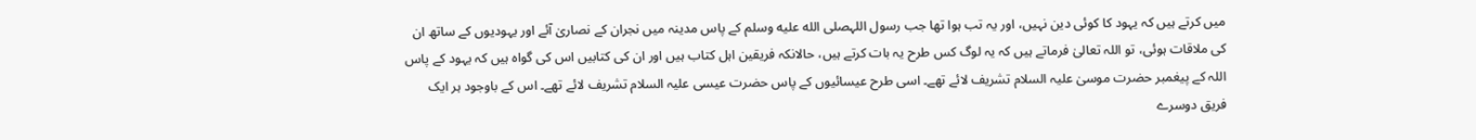میں کرتے ہیں کہ یہود کا کوئی دین نہیں، اور یہ تب ہوا تھا جب رسول اللہصلى الله عليه وسلم کے پاس مدینہ میں نجران کے نصاریٰ آئے اور یہودیوں کے ساتھ ان کی ملاقات ہوئی، تو اللہ تعالیٰ فرماتے ہیں کہ یہ لوگ کس طرح یہ بات کرتے ہیں، حالانکہ فریقین اہل کتاب ہیں اور ان کی کتابیں اس کی گواہ ہیں کہ یہود کے پاس اللہ کے پیغمبر حضرت موسیٰ علیہ السلام تشریف لائے تھے۔ اسی طرح عیسائیوں کے پاس حضرت عیسی علیہ السلام تشریف لائے تھے۔ اس کے باوجود ہر ایک فریق دوسرے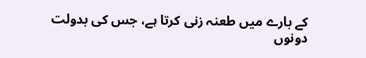کے بارے میں طعنہ زنی کرتا ہے، جس کی بدولت دونوں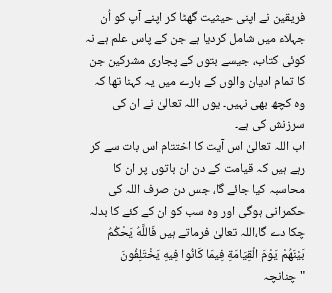فریقین نے اپنی حیثیت گھٹا کر اپنے آپ کو اُن جہلاء میں شامل کردیا ہے جن کے پاس علم ہے نہ کوئی کتاب، جیسے بتوں کے پجاری مشرکین جن کا تمام ادیان والوں کے بارے میں یہ کہنا تھا کہ وہ کچھ بھی نہیں۔ یوں اللہ تعالیٰ نے ان کی سرزنش کی ہے۔
اب اللہ تعالیٰ اس آیت کا اختتام اس بات سے کر رہے ہیں کہ قیامت کے دن ان باتوں پر ان کا محاسبہ کیا جائے گا، جس دن صرف اللہ کی حکمرانی ہوگی اور وہ سب کو ان کے کئے کا بدلہ چکا دے گا،اللہ تعالیٰ فرماتے ہیں فَاللَّهُ يَحْكُمُ بَيْنَهُمْ يَوْمَ الْقِيَامَةِ فِيمَا كَانُوا فِيهِ يَخْتَلِفُونَ "چنانچہ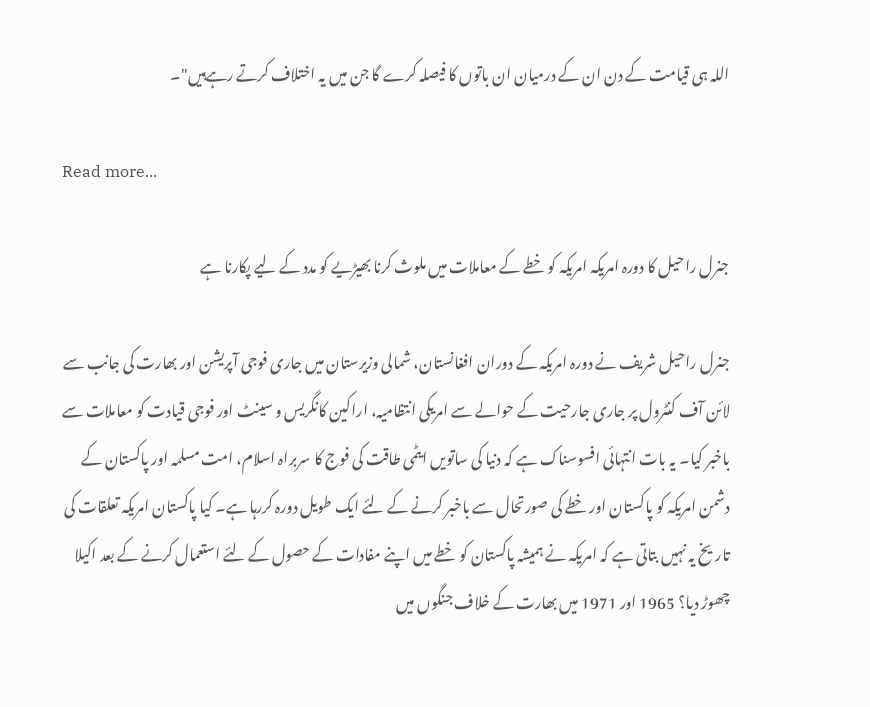اللہ ہی قیامت کے دن ان کے درمیان ان باتوں کا فیصلہ کرے گا جن میں یہ اختلاف کرتے رہےہیں"۔

Read more...

جنرل راحیل کا دورہ امریکہ امریکہ کو خطے کے معاملات میں ملوث کرنا بھیڑیے کو مدد کے لیے پکارنا ہے

جنرل راحیل شریف نے دورہ امریکہ کے دوران افغانستان، شمالی وزیرستان میں جاری فوجی آپریشن اور بھارت کی جانب سے لائن آف کنٹرول پر جاری جارحیت کے حوالے سے امریکی انتظامیہ، اراکین کانگریس و سینٹ اور فوجی قیادت کو معاملات سے باخبر کیا۔ یہ بات انتہائی افسوسناک ہے کہ دنیا کی ساتویں ایٹمی طاقت کی فوج کا سربراہ اسلام، امت مسلمہ اور پاکستان کے دشمن امریکہ کو پاکستان اور خطے کی صورتحال سے باخبر کرنے کے لئے ایک طویل دورہ کررہا ہے۔ کیا پاکستان امریکہ تعلقات کی تاریخ یہ نہیں بتاتی ہے کہ امریکہ نے ہمیشہ پاکستان کو خطے میں اپنے مفادات کے حصول کے لئے استعمال کرنے کے بعد اکیلا چھوڑ دیا؟ 1965 اور 1971 میں بھارت کے خلاف جنگوں میں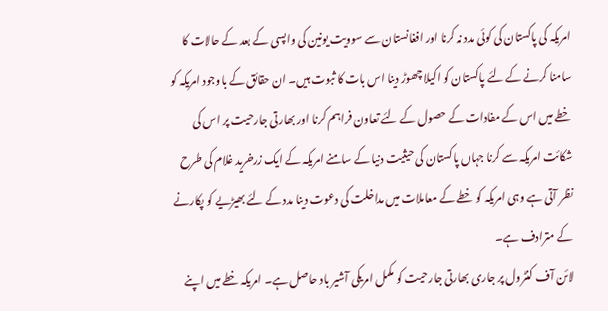امریکہ کی پاکستان کی کوئی مدد نہ کرنا اور افغانستان سے سوویت یونین کی واپسی کے بعد کے حالات کا سامنا کرنے کے لئے پاکستان کو اکیلا چھوڑ دینا اس بات کا ثبوت ہیں۔ ان حقائق کے باوجود امریکہ کو خطے میں اس کے مفادات کے حصول کے لئے تعاون فراہم کرنا اور بھارتی جارحیت پر اس کی شکائت امریکہ سے کرنا جہاں پاکستان کی حیثیت دنیا کے سامنے امریکہ کے ایک زرخرید غلام کی طرح نظر آتی ہے وہی امریکہ کو خطے کے معاملات میں مداخلت کی دعوت دینا مدد کے لئے بھیڑیے کو پکارنے کے مترادف ہے۔
لائن آف کنٹرول پر جاری بھارتی جارحیت کو مکمل امریکی آشیر باد حاصل ہے۔ امریکہ خطے میں اپنے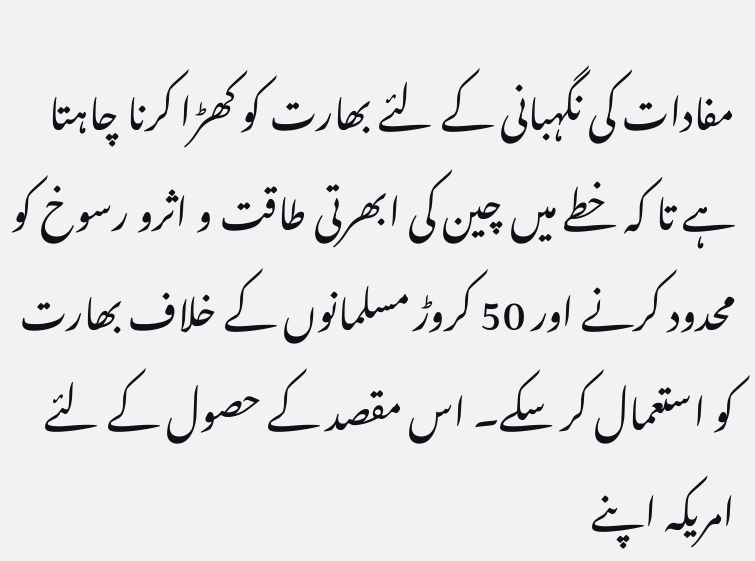مفادات کی نگہبانی کے لئے بھارت کو کھڑا کرنا چاہتا ہے تا کہ خطے میں چین کی ابھرتی طاقت و اثرو رسوخ کو محدود کرنے اور 50 کروڑ مسلمانوں کے خلاف بھارت کو استعمال کر سکے۔ اس مقصد کے حصول کے لئے امریکہ اپنے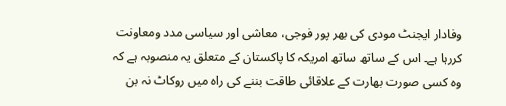وفادار ایجنٹ مودی کی بھر پور فوجی، معاشی اور سیاسی مدد ومعاونت کررہا ہے۔ اس کے ساتھ ساتھ امریکہ کا پاکستان کے متعلق یہ منصوبہ ہے کہ وہ کسی صورت بھارت کے علاقائی طاقت بننے کی راہ میں روکاٹ نہ بن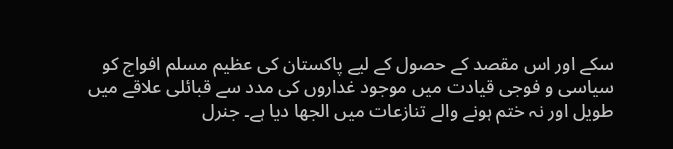سکے اور اس مقصد کے حصول کے لیے پاکستان کی عظیم مسلم افواج کو سیاسی و فوجی قیادت میں موجود غداروں کی مدد سے قبائلی علاقے میں طویل اور نہ ختم ہونے والے تنازعات میں الجھا دیا ہے۔ جنرل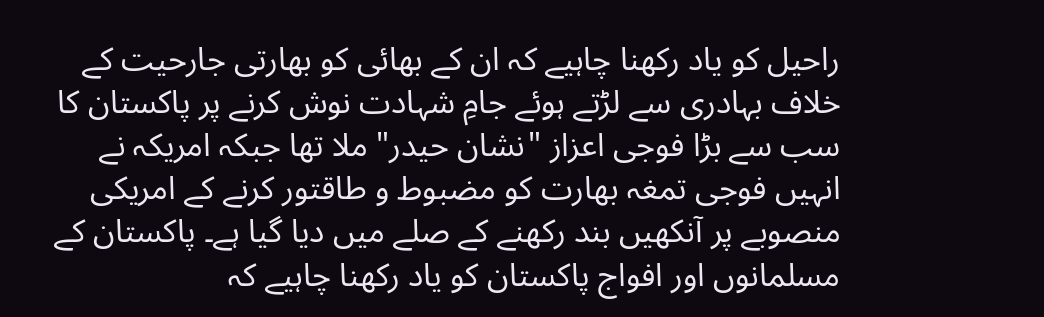راحیل کو یاد رکھنا چاہیے کہ ان کے بھائی کو بھارتی جارحیت کے خلاف بہادری سے لڑتے ہوئے جامِ شہادت نوش کرنے پر پاکستان کا سب سے بڑا فوجی اعزاز "نشان حیدر" ملا تھا جبکہ امریکہ نے انہیں فوجی تمغہ بھارت کو مضبوط و طاقتور کرنے کے امریکی منصوبے پر آنکھیں بند رکھنے کے صلے میں دیا گیا ہے۔ پاکستان کے مسلمانوں اور افواج پاکستان کو یاد رکھنا چاہیے کہ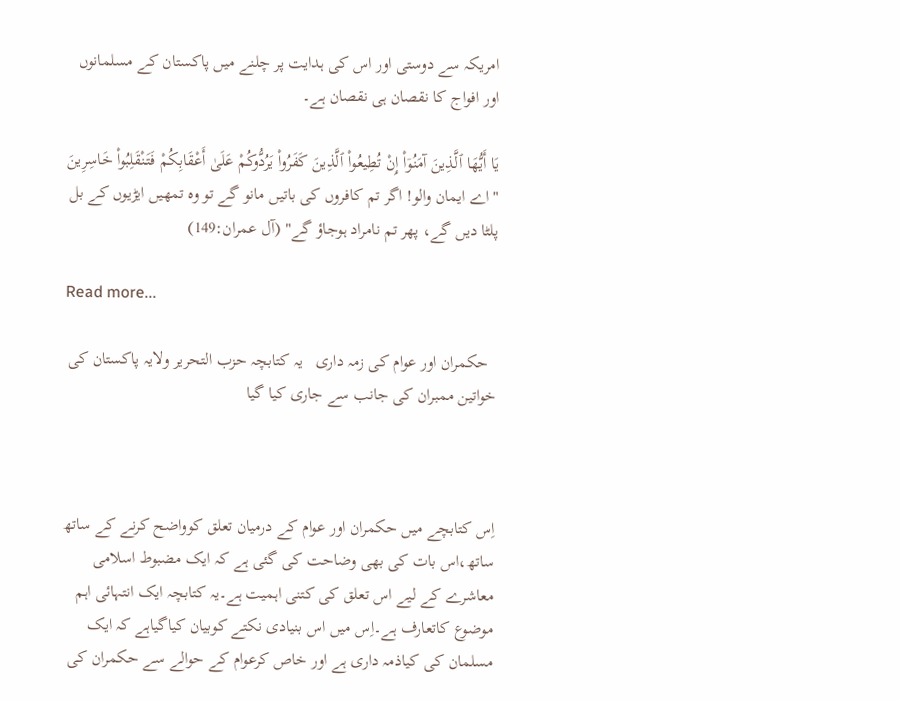امریکہ سے دوستی اور اس کی ہدایت پر چلنے میں پاکستان کے مسلمانوں اور افواج کا نقصان ہی نقصان ہے۔

يَا أَيُّهَا ٱلَّذِينَ آمَنُوۤاْ إِنْ تُطِيعُواْ ٱلَّذِينَ كَفَرُواْ يَرُدُّوكُمْ عَلَىٰ أَعْقَابِكُمْ فَتَنْقَلِبُواْ خَاسِرِينَ
"اے ایمان والو! اگر تم کافروں کی باتیں مانو گے تو وہ تمھیں ایڑیوں کے بل پلٹا دیں گے، پھر تم نامراد ہوجاؤ گے" (آل عمران:149)

Read more...

  حکمران اور عوام کی زمہ داری   یہ کتابچہ حزب التحریر ولایہ پاکستان کی خواتین ممبران کی جانب سے جاری کیا گیا



اِس کتابچے میں حکمران اور عوام کے درمیان تعلق کوواضح کرنے کے ساتھ ساتھ،اس بات کی بھی وضاحت کی گئی ہے کہ ایک مضبوط اسلامی معاشرے کے لیے اس تعلق کی کتنی اہمیت ہے۔یہ کتابچہ ایک انتہائی اہم موضوع کاتعارف ہے۔اِس میں اس بنیادی نکتے کوبیان کیاگیاہے کہ ایک مسلمان کی کیاذمہ داری ہے اور خاص کرعوام کے حوالے سے حکمران کی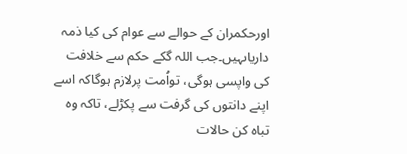اورحکمران کے حوالے سے عوام کی کیا ذمہ داریاںہیں۔جب اللہ گکے حکم سے خلافت کی واپسی ہوگی، تواُمت پرلازم ہوگاکہ اسے اپنے دانتوں کی گرفت سے پکڑلے، تاکہ وہ تباہ کن حالات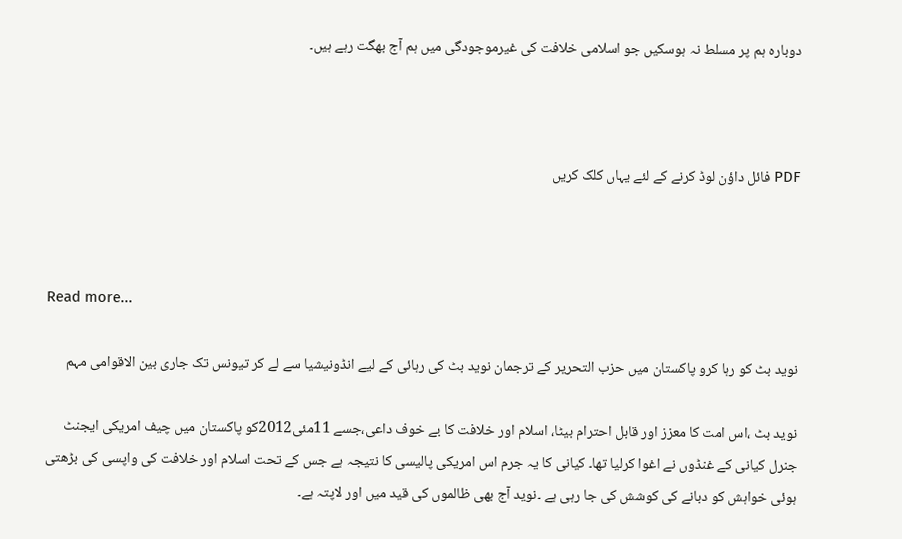دوبارہ ہم پر مسلط نہ ہوسکیں جو اسلامی خلافت کی غیرموجودگی میں ہم آج بھگت رہے ہیں۔



PDF فائل داؤن لوڈ کرنے کے لئے یہاں کلک کریں



Read more...

نوید بٹ کو رہا کرو پاکستان میں حزب التحریر کے ترجمان نوید بٹ کی رہائی کے لیے انڈونیشیا سے لے کر تیونس تک جاری بین الاقوامی مہم

نوید بٹ ،اس امت کا معزز اور قابل احترام بیٹا، اسلام اور خلافت کا بے خوف داعی،جسے 11مئی2012کو پاکستان میں چیف امریکی ایجنٹ جنرل کیانی کے غنڈوں نے اغوا کرلیا تھا۔ کیانی کا یہ جرم اس امریکی پالیسی کا نتیجہ ہے جس کے تحت اسلام اور خلافت کی واپسی کی بڑھتی ہوئی خواہش کو دبانے کی کوشش کی جا رہی ہے ۔نوید آج بھی ظالموں کی قید میں اور لاپتہ ہے۔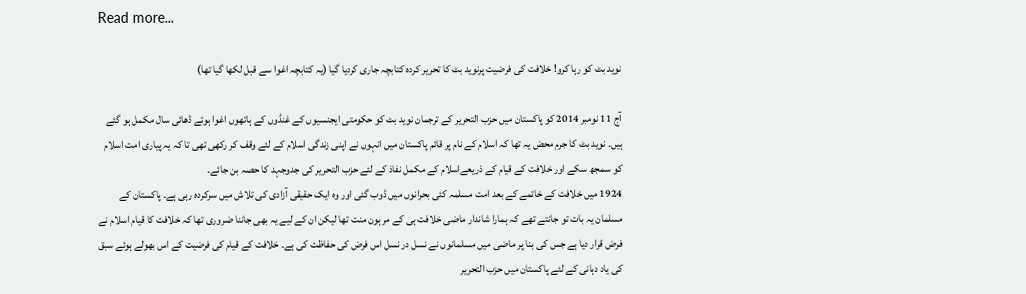Read more...

نوید بٹ کو رہا کرو! خلافت کی فرضیت پرنوید بٹ کا تحریر کردہ کتابچہ جاری کردیا گیا (یہ کتابچہ اغوا سے قبل لکھا گیا تھا)

آج 11 نومبر 2014 کو پاکستان میں حزب التحریر کے ترجمان نوید بٹ کو حکومتی ایجنسیوں کے غنڈوں کے ہاتھوں اغوا ہوئے ڈھائی سال مکمل ہو گئے ہیں۔ نوید بٹ کا جرم محض یہ تھا کہ اسلام کے نام پر قائم پاکستان میں انہوں نے اپنی زندگی اسلام کے لئے وقف کر رکھی تھی تا کہ یہ پیاری امت اسلام کو سمجھ سکے اور خلافت کے قیام کے ذریعےاسلام کے مکمل نفاذ کے لئے حزب التحریر کی جدوجہد کا حصہ بن جائے۔
1924 میں خلافت کے خاتمے کے بعد امت مسلمہ کئی بحرانوں میں ڈوب گئی اور وہ ایک حقیقی آزادی کی تلاش میں سرکردہ رہی ہے۔ پاکستان کے مسلمان یہ بات تو جانتے تھے کہ ہمارا شاندار ماضی خلافت ہی کے مرہون منت تھا لیکن ان کے لیے یہ بھی جاننا ضروری تھا کہ خلافت کا قیام اسلام نے فرض قرار دیا ہے جس کی بنا پر ماضی میں مسلمانوں نے نسل در نسل اس فرض کی حفاظت کی ہے۔ خلافت کے قیام کی فرضیت کے اس بھولے ہوئے سبق کی یاد دہانی کے لئے پاکستان میں حزب التحریر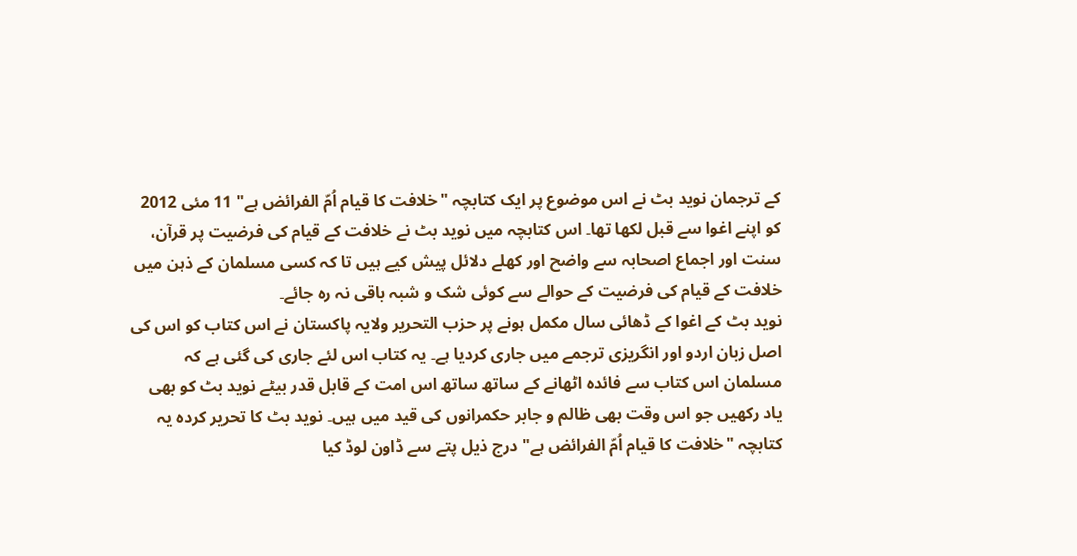کے ترجمان نوید بٹ نے اس موضوع پر ایک کتابچہ "خلافت کا قیام اُمّ الفرائض ہے" 11 مئی 2012 کو اپنے اغوا سے قبل لکھا تھا۔ اس کتابچہ میں نوید بٹ نے خلافت کے قیام کی فرضیت پر قرآن، سنت اور اجماع اصحابہ سے واضح اور کھلے دلائل پیش کیے ہیں تا کہ کسی مسلمان کے ذہن میں خلافت کے قیام کی فرضیت کے حوالے سے کوئی شک و شبہ باقی نہ رہ جائے۔
نوید بٹ کے اغوا کے ڈھائی سال مکمل ہونے پر حزب التحریر ولایہ پاکستان نے اس کتاب کو اس کی اصل زبان اردو اور انگریزی ترجمے میں جاری کردیا ہے۔ یہ کتاب اس لئے جاری کی گئی ہے کہ مسلمان اس کتاب سے فائدہ اٹھانے کے ساتھ ساتھ اس امت کے قابل قدر بیٹے نوید بٹ کو بھی یاد رکھیں جو اس وقت بھی ظالم و جابر حکمرانوں کی قید میں ہیں۔ نوید بٹ کا تحریر کردہ یہ کتابچہ "خلافت کا قیام اُمّ الفرائض ہے" درج ذیل پتے سے ڈاون لوڈ کیا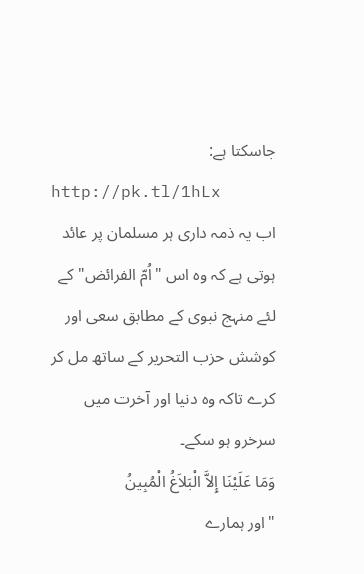جاسکتا ہے:
http://pk.tl/1hLx
اب یہ ذمہ داری ہر مسلمان پر عائد ہوتی ہے کہ وہ اس "اُمّ الفرائض" کے لئے منہج نبوی کے مطابق سعی اور کوشش حزب التحریر کے ساتھ مل کر کرے تاکہ وہ دنیا اور آخرت میں سرخرو ہو سکے۔
وَمَا عَلَيْنَا إِلاَّ الْبَلاَغُ الْمُبِينُ
"اور ہمارے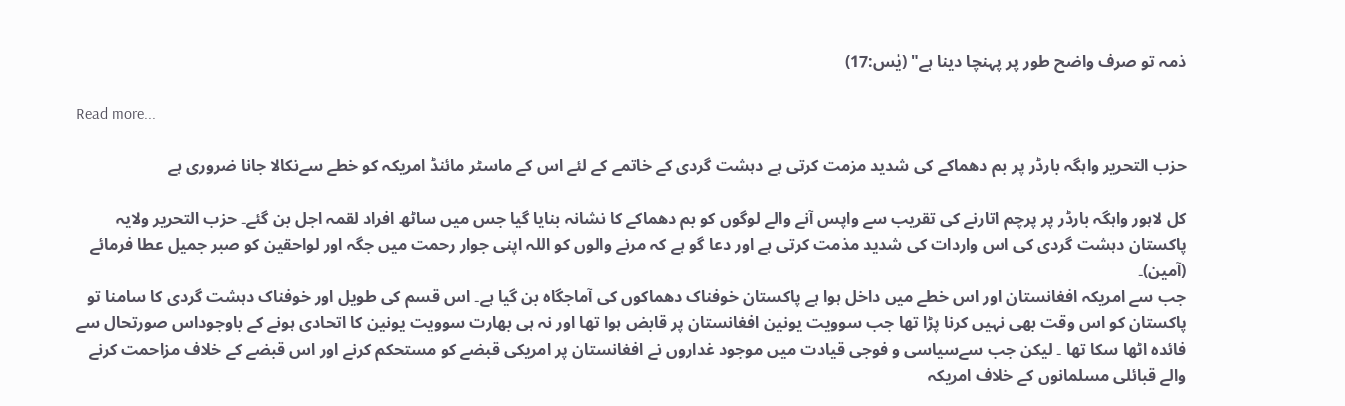ذمہ تو صرف واضح طور پر پہنچا دینا ہے" (یٰس:17)

Read more...

حزب التحریر واہگہ بارڈر پر بم دھماکے کی شدید مزمت کرتی ہے دہشت گردی کے خاتمے کے لئے اس کے ماسٹر مائنڈ امریکہ کو خطے سےنکالا جانا ضروری ہے

کل لاہور واہگہ بارڈر پر پرچم اتارنے کی تقریب سے واپس آنے والے لوگوں کو بم دھماکے کا نشانہ بنایا گیا جس میں ساٹھ افراد لقمہ اجل بن گئے۔ حزب التحریر ولایہ پاکستان دہشت گردی کی اس واردات کی شدید مذمت کرتی ہے اور دعا گو ہے کہ مرنے والوں کو اللہ اپنی جوار رحمت میں جگہ اور لواحقین کو صبر جمیل عطا فرمائے (آمین)۔
جب سے امریکہ افغانستان اور اس خطے میں داخل ہوا ہے پاکستان خوفناک دھماکوں کی آماجگاہ بن گیا ہے۔ اس قسم کی طویل اور خوفناک دہشت گردی کا سامنا تو پاکستان کو اس وقت بھی نہیں کرنا پڑا تھا جب سوویت یونین افغانستان پر قابض ہوا تھا اور نہ ہی بھارت سوویت یونین کا اتحادی ہونے کے باوجوداس صورتحال سے فائدہ اٹھا سکا تھا ۔ لیکن جب سےسیاسی و فوجی قیادت میں موجود غداروں نے افغانستان پر امریکی قبضے کو مستحکم کرنے اور اس قبضے کے خلاف مزاحمت کرنے والے قبائلی مسلمانوں کے خلاف امریکہ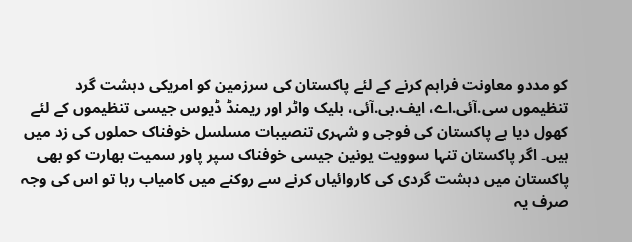کو مددو معاونت فراہم کرنے کے لئے پاکستان کی سرزمین کو امریکی دہشت گرد تنظیموں سی.آئی.اے، ایف.بی.آئی، بلیک واٹر اور ریمنڈ ڈیوس جیسی تنظیموں کے لئے کھول دیا ہے پاکستان کی فوجی و شہری تنصیبات مسلسل خوفناک حملوں کی زد میں ہیں۔ اگر پاکستان تنہا سوویت یونین جیسی خوفناک سپر پاور سمیت بھارت کو بھی پاکستان میں دہشت گردی کی کاروائیاں کرنے سے روکنے میں کامیاب رہا تو اس کی وجہ صرف یہ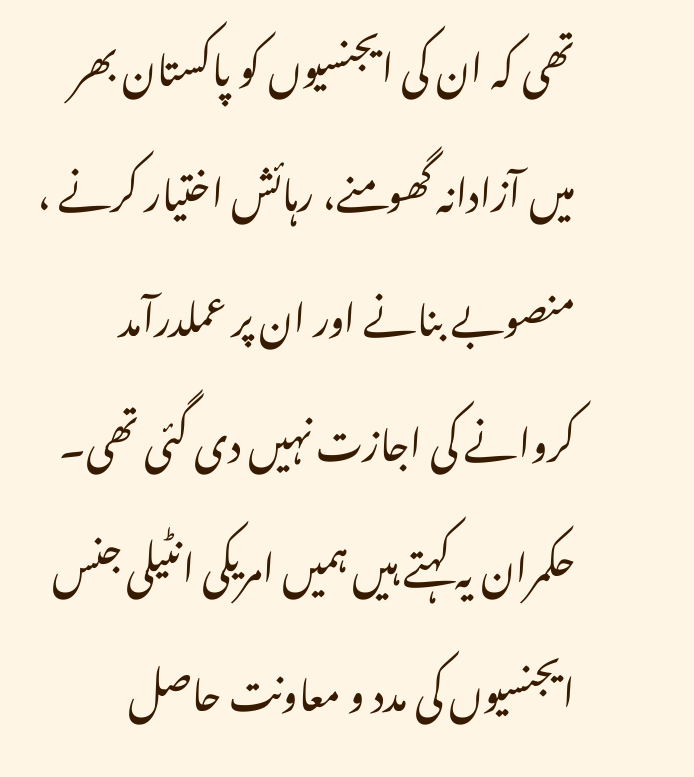تھی کہ ان کی ایجنسیوں کو پاکستان بھر میں آزادانہ گھومنے، رہائش اختیار کرنے ، منصوبے بنانے اور ان پر عملدرآمد کروانے کی اجازت نہیں دی گئی تھی۔ حکمران یہ کہتے ہیں ہمیں امریکی انٹیلی جنس ایجنسیوں کی مدد و معاونت حاصل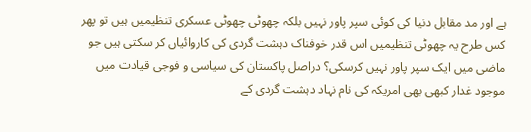ہے اور مد مقابل دنیا کی کوئی سپر پاور نہیں بلکہ چھوٹی چھوٹی عسکری تنظیمیں ہیں تو پھر کس طرح یہ چھوٹی تنظیمیں اس قدر خوفناک دہشت گردی کی کاروائیاں کر سکتی ہیں جو ماضی میں ایک سپر پاور نہیں کرسکی؟ دراصل پاکستان کی سیاسی و فوجی قیادت میں موجود غدار کبھی بھی امریکہ کی نام نہاد دہشت گردی کے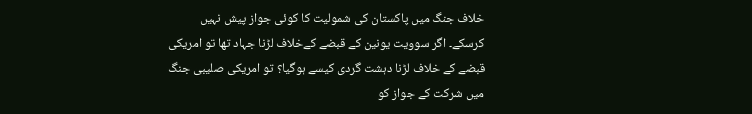خلاف جنگ میں پاکستان کی شمولیت کا کوئی جواز پیش نہیں کرسکے۔ اگر سوویت یونین کے قبضے کےخلاف لڑنا جہاد تھا تو امریکی قبضے کے خلاف لڑنا دہشت گردی کیسے ہوگیا؟ تو امریکی صلیبی جنگ میں شرکت کے جواز کو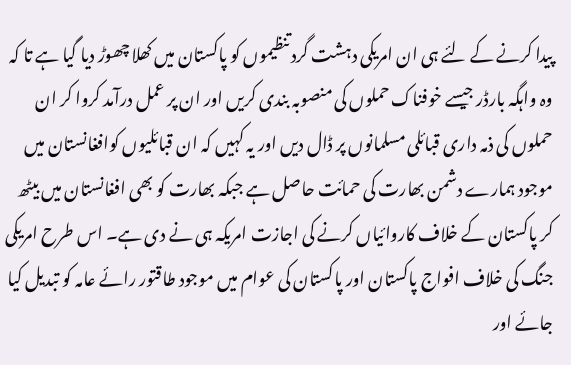پیدا کرنے کے لئے ہی ان امریکی دہشت گرد تنظیموں کو پاکستان میں کھلا چھوڑ دیا گیا ہے تا کہ وہ واہگہ بارڈر جیسے خوفناک حملوں کی منصوبہ بندی کریں اور ان پر عمل درآمد کروا کر ان حملوں کی ذمہ داری قبائلی مسلمانوں پر ڈال دیں اور یہ کہیں کہ ان قبائلیوں کوافغانستان میں موجود ہمارے دشمن بھارت کی حمائت حاصل ہے جبکہ بھارت کو بھی افغانستان میں بیٹھ کر پاکستان کے خلاف کاروائیاں کرنے کی اجازت امریکہ ہی نے دی ہے۔ اس طرح امریکی جنگ کی خلاف افواج پاکستان اور پاکستان کی عوام میں موجود طاقتور رائے عامہ کو تبدیل کیا جائے اور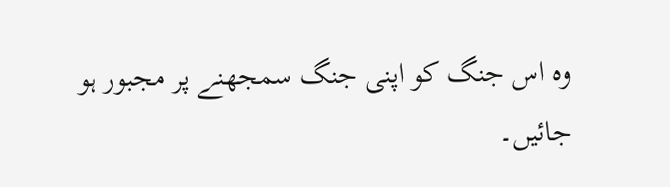وہ اس جنگ کو اپنی جنگ سمجھنے پر مجبور ہو جائیں۔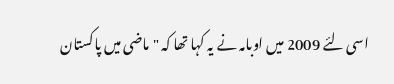اسی لئے 2009 میں اوبامہ نے یہ کہا تھا کہ "ماضی میں پاکستان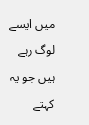میں ایسے لوگ رہے ہیں جو یہ کہتے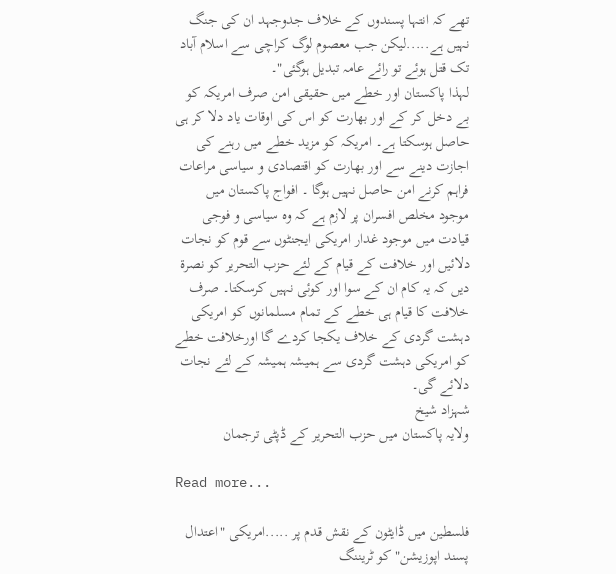تھے کہ انتہا پسندوں کے خلاف جدوجہد ان کی جنگ نہیں ہے.....لیکن جب معصوم لوگ کراچی سے اسلام آباد تک قتل ہوئے تو رائے عامہ تبدیل ہوگئی"۔
لہذا پاکستان اور خطے میں حقیقی امن صرف امریکہ کو بے دخل کر کے اور بھارت کو اس کی اوقات یاد دلا کر ہی حاصل ہوسکتا ہے۔ امریکہ کو مزید خطے میں رہنے کی اجازت دینے سے اور بھارت کو اقتصادی و سیاسی مراعات فراہم کرنے امن حاصل نہیں ہوگا ۔ افواج پاکستان میں موجود مخلص افسران پر لازم ہے کہ وہ سیاسی و فوجی قیادت میں موجود غدار امریکی ایجنٹوں سے قوم کو نجات دلائیں اور خلافت کے قیام کے لئے حزب التحریر کو نصرۃ دیں کہ یہ کام ان کے سوا اور کوئی نہیں کرسکتا۔ صرف خلافت کا قیام ہی خطے کے تمام مسلمانوں کو امریکی دہشت گردی کے خلاف یکجا کردے گا اورخلافت خطے کو امریکی دہشت گردی سے ہمیشہ ہمیشہ کے لئے نجات دلائے گی۔
شہزاد شیخ
ولایہ پاکستان میں حزب التحریر کے ڈپٹی ترجمان

Read more...

فلسطین میں ڈایٹون کے نقش قدم پر .....امریکی "اعتدال پسند اپوزیشن" کو ٹریننگ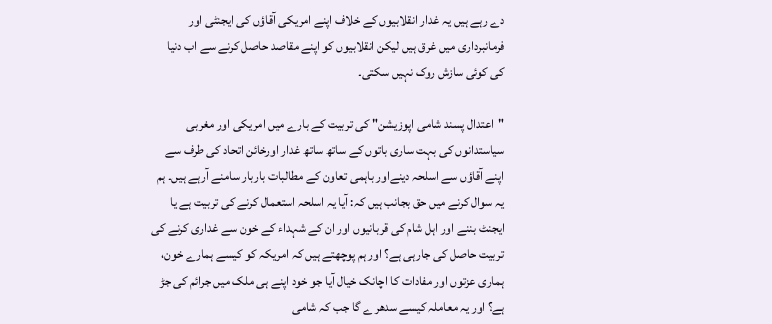دے رہے ہیں یہ غدار انقلابیوں کے خلاف اپنے امریکی آقاؤں کی ایجنٹی اور فرمانبرداری میں غرق ہیں لیکن انقلابیوں کو اپنے مقاصد حاصل کرنے سے اب دنیا کی کوئی سازش روک نہیں سکتی۔

"اعتدال پسند شامی اپوزیشن" کی تربیت کے بارے میں امریکی اور مغربی سیاستدانوں کی بہت ساری باتوں کے ساتھ ساتھ غدار اورخائن اتحاد کی طرف سے اپنے آقاؤں سے اسلحہ دینےاور باہمی تعاون کے مطالبات باربار سامنے آرہے ہیں۔ ہم یہ سوال کرنے میں حق بجانب ہیں کہ: آیا یہ اسلحہ استعمال کرنے کی تربیت ہے یا ایجنٹ بننے اور اہل شام کی قربانیوں اور ان کے شہداء کے خون سے غداری کرنے کی تربیت حاصل کی جارہی ہے؟ اور ہم پوچھتے ہیں کہ امریکہ کو کیسے ہمارے خون، ہماری عزتوں اور مفادات کا اچانک خیال آیا جو خود اپنے ہی ملک میں جرائم کی جڑ ہے؟ اور یہ معاملہ کیسے سدھر ے گا جب کہ شامی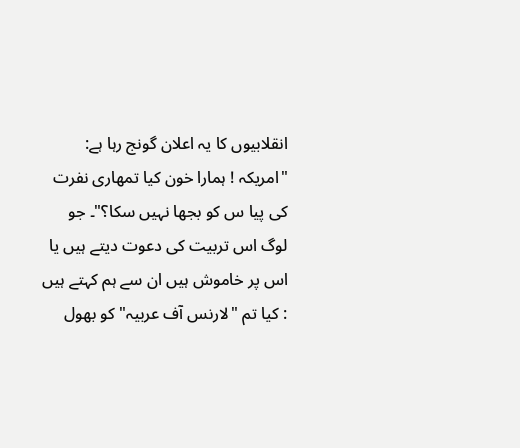انقلابیوں کا یہ اعلان گونج رہا ہے: "امریکہ ! ہمارا خون کیا تمھاری نفرت کی پیا س کو بجھا نہیں سکا؟"۔ جو لوگ اس تربیت کی دعوت دیتے ہیں یا اس پر خاموش ہیں ان سے ہم کہتے ہیں : کیا تم "لارنس آف عربیہ" کو بھول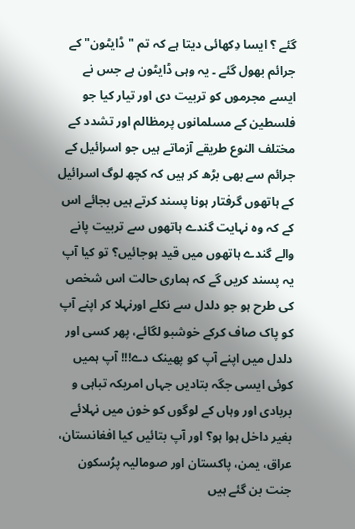گئے ؟ ایسا دِکھائی دیتا ہے کہ تم "ڈایٹون" کے جرائم بھول گئے ۔ یہ وہی ڈایٹون ہے جس نے ایسے مجرموں کو تربیت دی اور تیار کیا جو فلسطین کے مسلمانوں پرمظالم اور تشدد کے مختلف النوع طریقے آزماتے ہیں جو اسرائیل کے جرائم سے بھی بڑھ کر ہیں کہ کچھ لوگ اسرائیل کے ہاتھوں گرفتار ہونا پسند کرتے ہیں بجائے اس کے کہ وہ نہایت گندے ہاتھوں سے تربیت پانے والے گندے ہاتھوں میں قید ہوجائیں؟ تو کیا آپ یہ پسند کریں گے کہ ہماری حالت اس شخص کی طرح ہو جو دلدل سے نکلے اورنہلا کر اپنے آپ کو پاک صاف کرکے خوشبو لگائے، پھر کسی اور دلدل میں اپنے آپ کو پھینک دے!!! آپ ہمیں کوئی ایسی جگہ بتادیں جہاں امریکہ تباہی و بربادی اور وہاں کے لوگوں کو خون میں نہلائے بغیر داخل ہوا ہو؟ اور آپ بتائیں کیا افغانستان، عراق، یمن، پاکستان اور صومالیہ پرُسکون جنت بن گئے ہیں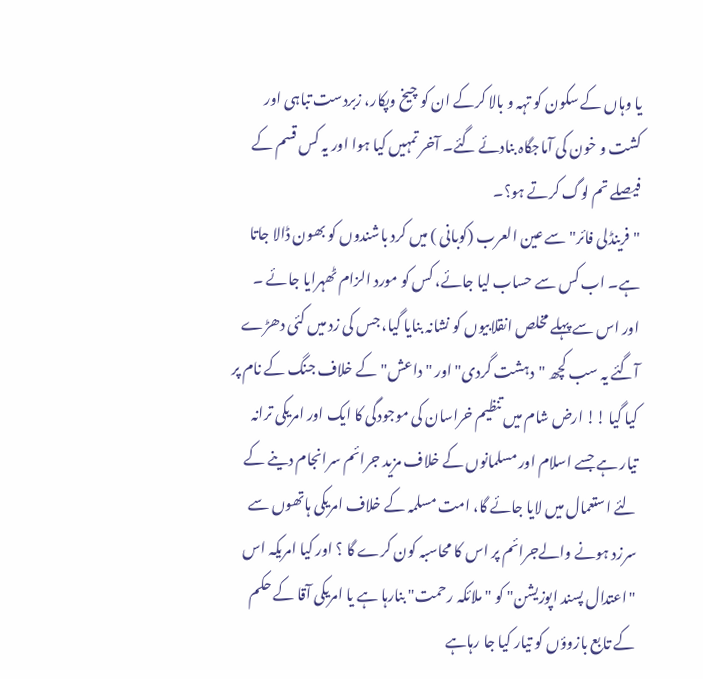یا وہاں کے سکون کو تہہ و بالا کرکے ان کو چیخ وپکار، زبردست تباہی اور کشت و خون کی آماجگاہ بنادئے گئے۔ آخر تمہیں کیا ہوا اور یہ کس قسم کے فیصلے تم لوگ کرتے ہو؟۔
"فرینڈلی فائر" سے عین العرب (کوبانی ) میں کرد باشندوں کو بھون ڈالا جاتا ہے۔ اب کس سے حساب لیا جائے، کس کو مورد الزام ٹھہرایا جائے ۔ اور اس سے پہلے مخلص انقلابیوں کو نشانہ بنایا گیا، جس کی زد میں کئی دھڑے آگئے یہ سب کچھ "دہشت گردی" اور "داعش" کے خلاف جنگ کے نام پر کیا گیا !! ارض شام میں تنظیم خراسان کی موجودگی کا ایک اور امریکی ترانہ تیار ہے جسے اسلام اور مسلمانوں کے خلاف مزید جرائم سرانجام دینے کے لئے استعمال میں لایا جائے گا، امت مسلمہ کے خلاف امریکی ہاتھوں سے سرزد ہونے والےجرائم پر اس کا محاسبہ کون کرے گا ؟ اور کیا امریکہ اس "اعتدال پسند اپوزیشن" کو "ملائکہ رحمت" بنارہا ہے یا امریکی آقا کے حکم کے تابع بازوؤں کو تیار کیا جا رہاہے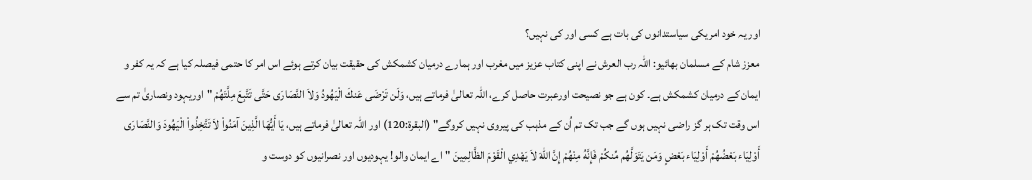اور یہ خود امریکی سیاستدانوں کی بات ہے کسی اور کی نہیں؟
معزز شام کے مسلمان بھائیو: اللہ رب العرش نے اپنی کتاب عزیز میں مغرب اور ہمارے درمیان کشمکش کی حقیقت بیان کرتے ہوئے اس امر کا حتمی فیصلہ کیا ہے کہ یہ کفر و ایمان کے درمیان کشمکش ہے۔ کون ہے جو نصیحت اورعبرت حاصل کرے، اللہ تعالیٰ فرماتے ہیں، وَلَن تَرْضَى عَنكَ الْيَهُودُ وَلاَ النَّصَارَى حَتَّى تَتَّبِعَ مِلَّتَهُمْ "اوریہود ونصاریٰ تم سے اس وقت تک ہر گز راضی نہیں ہوں گے جب تک تم اُن کے مذہب کی پیروی نہیں کروگے" (البقرۃ:120) اور اللہ تعالیٰ فرماتے ہیں، يَا أَيُّهَا الَّذِينَ آمَنُواْ لاَ تَتَّخِذُواْ الْيَهُودَ وَالنَّصَارَى أَوْلِيَاء بَعْضُهُمْ أَوْلِيَاء بَعْضٍ وَمَن يَتَوَلَّهُم مِّنكُمْ فَإِنَّهُ مِنْهُمْ إِنَّ اللّهَ لاَ يَهْدِي الْقَوْمَ الظَّالِمِينَ "اے ایمان والو! یہودیوں اور نصرانیوں کو دوست و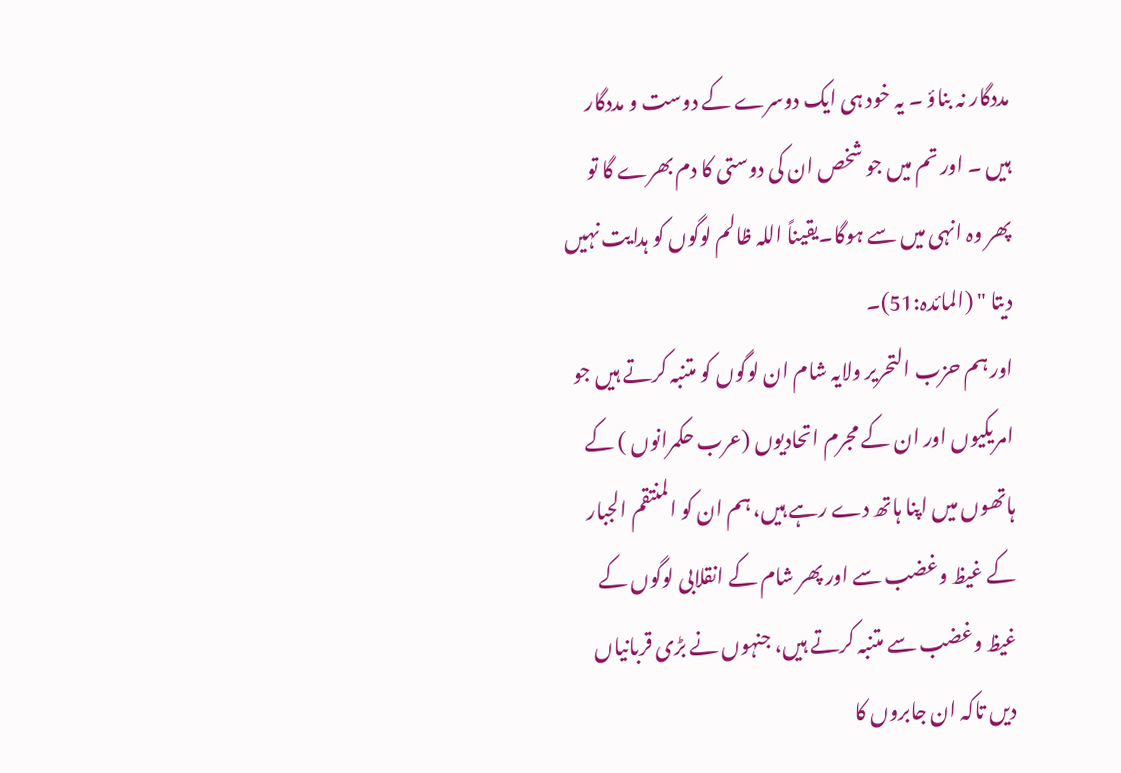مددگار نہ بناؤ ۔ یہ خود ہی ایک دوسرے کے دوست و مددگار ہیں ۔ اور تم میں جو شخص ان کی دوستی کا دم بھرے گا تو پھر وہ انہی میں سے ہوگا۔یقیناً اللہ ظالم لوگوں کو ہدایت نہیں دیتا " (المائدہ:51)۔
اور ہم حزب التحریر ولایہ شام ان لوگوں کو متنبہ کرتے ہیں جو امریکیوں اور ان کے مجرم اتحادیوں (عرب حکمرانوں ) کے ہاتھوں میں اپنا ہاتھ دے رہے ہیں، ہم ان کو المنتقم الجبار کے غیظ وغضب سے اور پھر شام کے انقلابی لوگوں کے غیظ وغضب سے متنبہ کرتے ہیں، جنہوں نے بڑی قربانیاں دیں تاکہ ان جابروں کا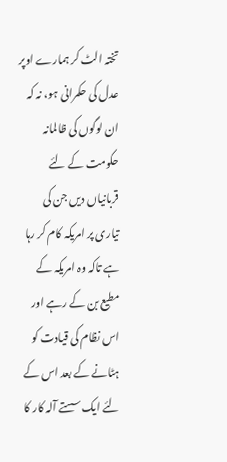تختہ الٹ کر ہمارے اوپر عدل کی حکمرانی ہو، نہ کہ ان لوگوں کی ظالمانہ حکومت کے لئے قربانیاں دیں جن کی تیاری پر امریکہ کام کر رہا ہے تاکہ وہ امریکہ کے مطیع بن کے رہے اور اس نظام کی قیادت کو ہٹانے کے بعد اس کے لئے ایک سستے آلہ کار کا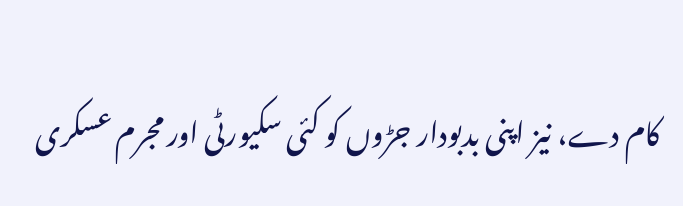کام دے، نیز اپنی بدبودار جڑوں کو کئی سکیورٹی اور مجرم عسکری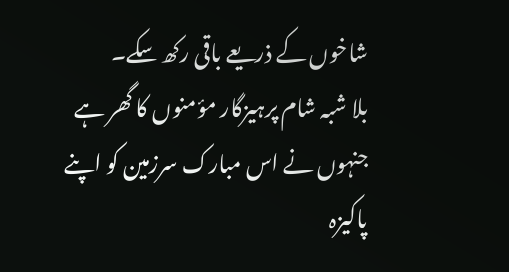شاخوں کے ذریعے باقی رکھ سکے۔
بلا شبہ شام پرہیزگار مؤمنوں کا گھر ہے جنہوں نے اس مبارک سرزمین کو اپنے پاکیزہ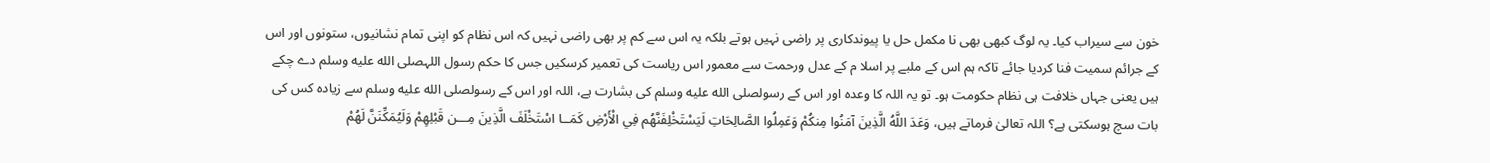خون سے سیراب کیا۔ یہ لوگ کبھی بھی نا مکمل حل یا پیوندکاری پر راضی نہیں ہوتے بلکہ یہ اس سے کم پر بھی راضی نہیں کہ اس نظام کو اپنی تمام نشانیوں، ستونوں اور اس کے جرائم سمیت فنا کردیا جائے تاکہ ہم اس کے ملبے پر اسلا م کے عدل ورحمت سے معمور اس ریاست کی تعمیر کرسکیں جس کا حکم رسول اللہصلى الله عليه وسلم دے چکے ہیں یعنی جہاں خلافت ہی نظام حکومت ہو۔ تو یہ اللہ کا وعدہ اور اس کے رسولصلى الله عليه وسلم کی بشارت ہے، اللہ اور اس کے رسولصلى الله عليه وسلم سے زیادہ کس کی بات سچ ہوسکتی ہے؟ اللہ تعالیٰ فرماتے ہیں، وَعَدَ اللَّهُ الَّذِينَ آمَنُوا مِنكُمْ وَعَمِلُوا الصَّالِحَاتِ لَيَسْتَخْلِفَنَّهُم فِي الْأَرْضِ كَمَــا اسْتَخْلَفَ الَّذِينَ مِـــن قَبْلِهِمْ وَلَيُمَكِّنَنَّ لَهُمْ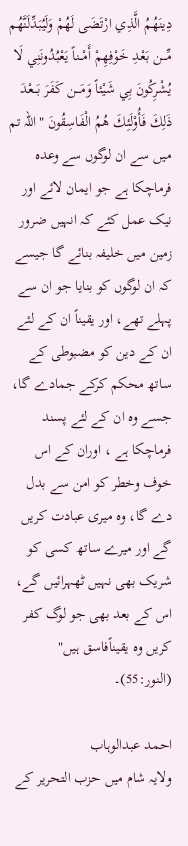دِينَهُمُ الَّذِي ارْتَضَى لَهُمْ وَلَيُبَدِّلَنَّهُم مِّـــن بَعْدِ خَوْفِهِمْ أَمْــناً يَعْبُدُونَنِي لَا يُشْرِكُونَ بِي شَيْئاً وَمَـــن كَفَرَ بَـــعْدَ ذَلِكَ فَأُوْلَئِكَ هُمُ الْفَاسِقُونَ "اللہ تم میں سے ان لوگوں سے وعدہ فرماچکا ہے جو ایمان لائے اور نیک عمل کئے کہ انہیں ضرور زمین میں خلیفہ بنائے گا جیسے کہ ان لوگوں کو بنایا جو ان سے پہلے تھے، اور یقیناً ان کے لئے ان کے دین کو مضبوطی کے ساتھ محکم کرکے جمادے گا، جسے وہ ان کے لئے پسند فرماچکا ہے ، اوران کے اس خوف وخطر کو امن سے بدل دے گا، وہ میری عبادت کریں گے اور میرے ساتھ کسی کو شریک بھی نہیں ٹھہرائیں گے، اس کے بعد بھی جو لوگ کفر کریں وہ یقیناًفاسق ہیں" (النور:55)۔

احمد عبدالوہاب
ولایہ شام میں حزب التحریر کے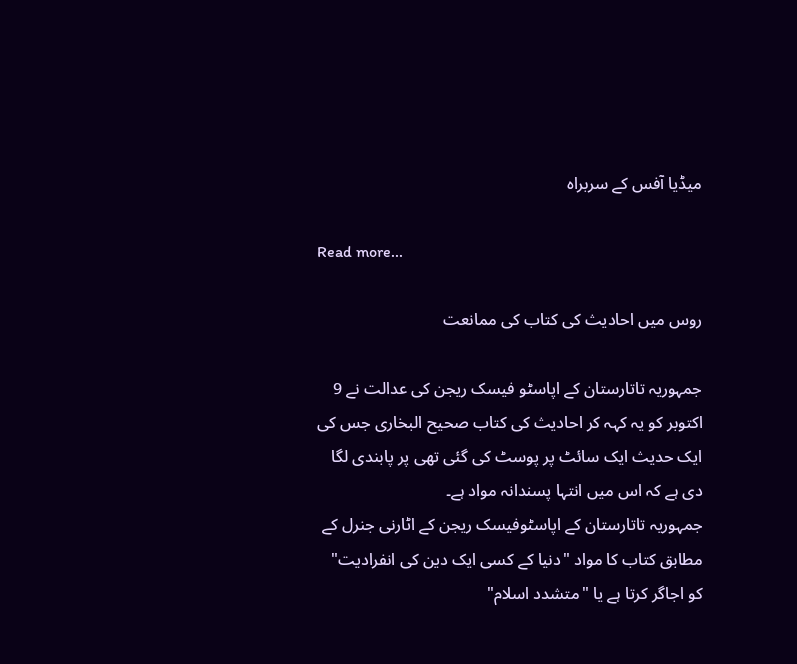میڈیا آفس کے سربراہ

Read more...

روس میں احادیث کی کتاب کی ممانعت

جمہوریہ تاتارستان کے اپاسٹو فیسک ریجن کی عدالت نے 9 اکتوبر کو یہ کہہ کر احادیث کی کتاب صحیح البخاری جس کی ایک حدیث ایک سائٹ پر پوسٹ کی گئی تھی پر پابندی لگا دی ہے کہ اس میں انتہا پسندانہ مواد ہے۔
جمہوریہ تاتارستان کے اپاسٹوفیسک ریجن کے اٹارنی جنرل کے مطابق کتاب کا مواد "دنیا کے کسی ایک دین کی انفرادیت" کو اجاگر کرتا ہے یا "متشدد اسلام"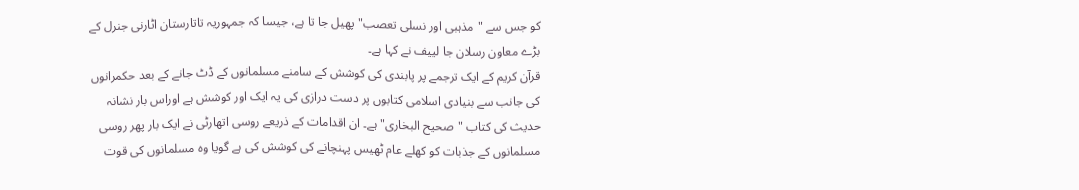کو جس سے "مذہبی اور نسلی تعصب" پھیل جا تا ہے، جیسا کہ جمہوریہ تاتارستان اٹارنی جنرل کے بڑے معاون رسلان جا لییف نے کہا ہے۔
قرآن کریم کے ایک ترجمے پر پابندی کی کوشش کے سامنے مسلمانوں کے ڈٹ جانے کے بعد حکمرانوں کی جانب سے بنیادی اسلامی کتابوں پر دست درازی کی یہ ایک اور کوشش ہے اوراس بار نشانہ حدیث کی کتاب "صحیح البخاری" ہے۔ ان اقدامات کے ذریعے روسی اتھارٹی نے ایک بار پھر روسی مسلمانوں کے جذبات کو کھلے عام ٹھیس پہنچانے کی کوشش کی ہے گویا وہ مسلمانوں کی قوت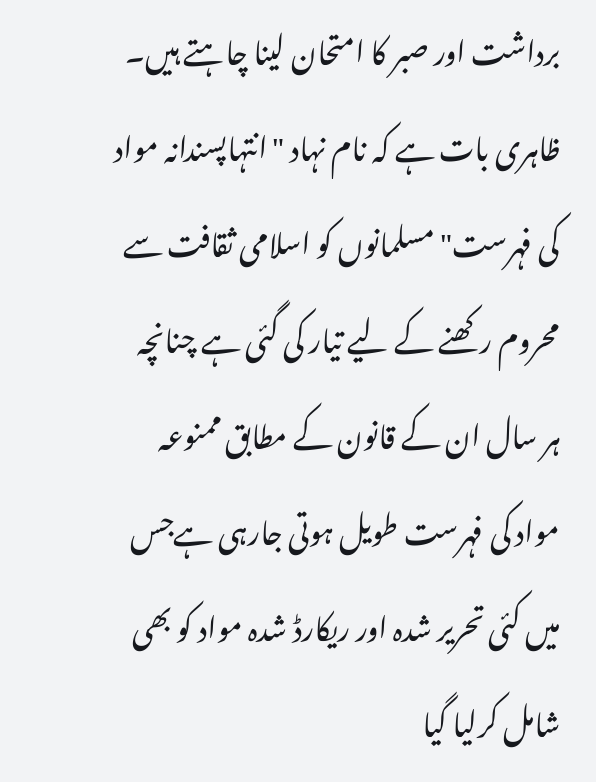برداشت اور صبر کا امتحان لینا چاہتے ہیں۔
ظاہری بات ہے کہ نام نہاد "انتہاپسندانہ مواد کی فہرست" مسلمانوں کو اسلامی ثقافت سے محروم رکھنے کے لیے تیار کی گئی ہے چنانچہ ہر سال ان کے قانون کے مطابق ممنوعہ مواد کی فہرست طویل ہوتی جارہی ہےجس میں کئی تحریر شدہ اور ریکارڈ شدہ مواد کو بھی شامل کرلیا گیا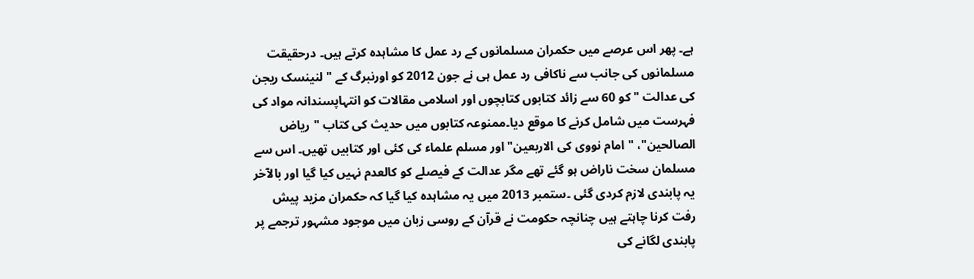ہے۔ پھر اس عرصے میں حکمران مسلمانوں کے رد عمل کا مشاہدہ کرتے ہیں۔ درحقیقت مسلمانوں کی جانب سے ناکافی رد عمل ہی نے جون 2012 کو اورنبرگ کے "لنینسک ریجن کی عدالت " کو 60 سے زائد کتابوں کتابچوں اور اسلامی مقالات کو انتہاپسندانہ مواد کی فہرست میں شامل کرنے کا موقع دیا۔ممنوعہ کتابوں میں حدیث کی کتاب "ریاض الصالحین"، "امام نووی کی الاربعین" اور مسلم علماء کی کئی اور کتابیں تھیں۔ اس سے مسلمان سخت ناراض ہو گئے تھے مگر عدالت کے فیصلے کو کالعدم نہیں کیا گیا اور بالآخر یہ پابندی لازم کردی گئی ۔ستمبر 2013 میں یہ مشاہدہ کیا گیا کہ حکمران مزید پیش رفت کرنا چاہتے ہیں چنانچہ حکومت نے قرآن کے روسی زبان میں موجود مشہور ترجمے پر پابندی لگانے کی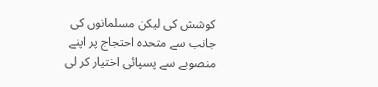کوشش کی لیکن مسلمانوں کی جانب سے متحدہ احتجاج پر اپنے منصوبے سے پسپائی اختیار کر لی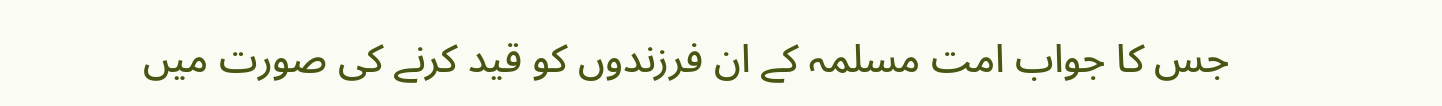جس کا جواب امت مسلمہ کے ان فرزندوں کو قید کرنے کی صورت میں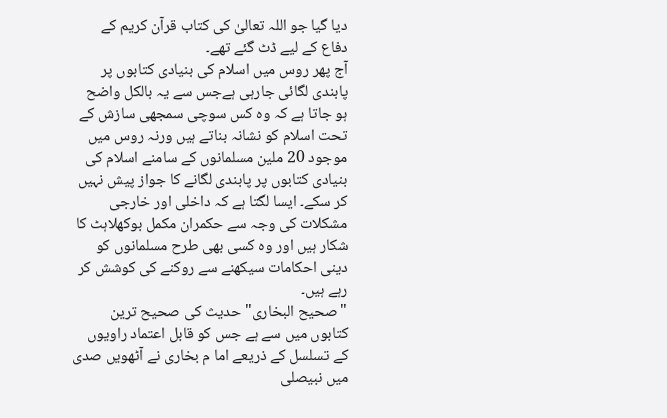دیا گیا جو اللہ تعالیٰ کی کتاب قرآن کریم کے دفاع کے لیے ڈٹ گئے تھے۔
آج پھر روس میں اسلام کی بنیادی کتابوں پر پابندی لگائی جارہی ہےجس سے یہ بالکل واضح ہو جاتا ہے کہ وہ کس سوچی سمجھی سازش کے تحت اسلام کو نشانہ بناتے ہیں ورنہ روس میں موجود 20 ملین مسلمانوں کے سامنے اسلام کی بنیادی کتابوں پر پابندی لگانے کا جواز پیش نہیں کر سکے۔ ایسا لگتا ہے کہ داخلی اور خارجی مشکلات کی وجہ سے حکمران مکمل بوکھلاہٹ کا شکار ہیں اور وہ کسی بھی طرح مسلمانوں کو دینی احکامات سیکھنے سے روکنے کی کوشش کر رہے ہیں۔
"صحیح البخاری" حدیث کی صحیح ترین کتابوں میں سے ہے جس کو قابل اعتماد راویوں کے تسلسل کے ذریعے اما م بخاری نے آٹھویں صدی میں نبیصلى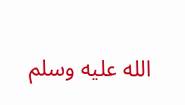الله عليه وسلم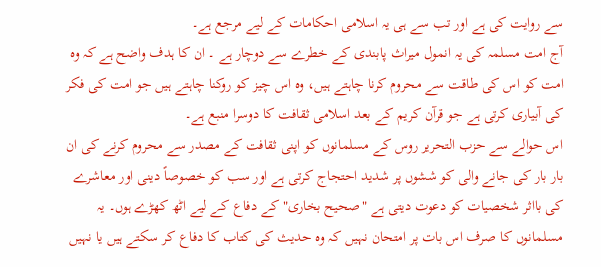سے روایت کی ہے اور تب سے ہی یہ اسلامی احکامات کے لیے مرجع ہے۔
آج امت مسلمہ کی یہ انمول میراث پابندی کے خطرے سے دوچار ہے ۔ ان کا ہدف واضح ہے کہ وہ امت کو اس کی طاقت سے محروم کرنا چاہتے ہیں، وہ اس چیز کو روکنا چاہتے ہیں جو امت کی فکر کی آبیاری کرتی ہے جو قرآن کریم کے بعد اسلامی ثقافت کا دوسرا منبع ہے۔
اس حوالے سے حزب التحریر روس کے مسلمانوں کو اپنی ثقافت کے مصدر سے محروم کرنے کی ان بار بار کی جانے والی کو ششوں پر شدید احتجاج کرتی ہے اور سب کو خصوصاً دینی اور معاشرے کی بااثر شخصیات کو دعوت دیتی ہے "صحیح بخاری" کے دفاع کے لیے اٹھ کھڑے ہوں۔ یہ مسلمانوں کا صرف اس بات پر امتحان نہیں کہ وہ حدیث کی کتاب کا دفاع کر سکتے ہیں یا نہیں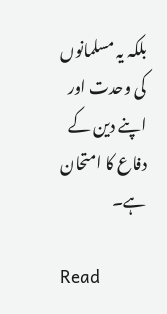بلکہ یہ مسلمانوں کی وحدت اور اپنے دین کے دفاع کا امتحان ہے۔

Read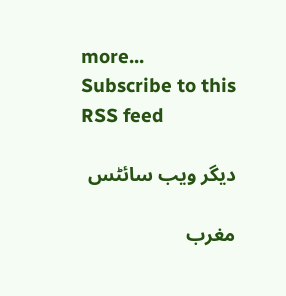more...
Subscribe to this RSS feed

دیگر ویب سائٹس

مغرب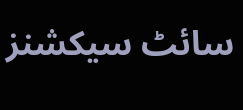سائٹ سیکشنز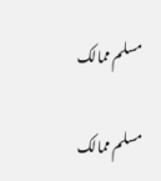مسلم ممالک

مسلم ممالک